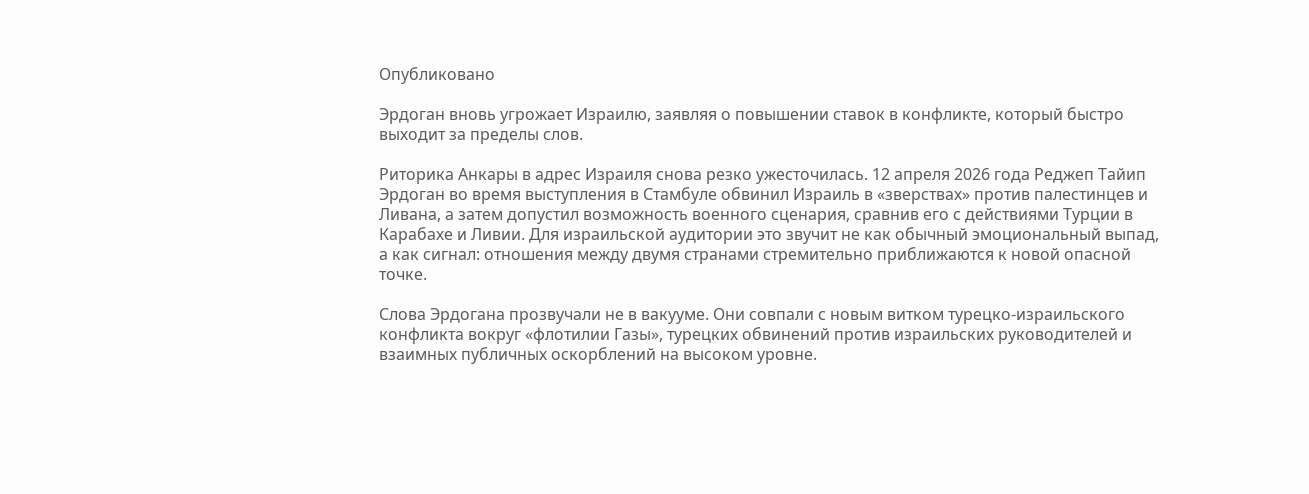Опубликовано

Эрдоган вновь угрожает Израилю, заявляя о повышении ставок в конфликте, который быстро выходит за пределы слов.

Риторика Анкары в адрес Израиля снова резко ужесточилась. 12 апреля 2026 года Реджеп Тайип Эрдоган во время выступления в Стамбуле обвинил Израиль в «зверствах» против палестинцев и Ливана, а затем допустил возможность военного сценария, сравнив его с действиями Турции в Карабахе и Ливии. Для израильской аудитории это звучит не как обычный эмоциональный выпад, а как сигнал: отношения между двумя странами стремительно приближаются к новой опасной точке.

Слова Эрдогана прозвучали не в вакууме. Они совпали с новым витком турецко-израильского конфликта вокруг «флотилии Газы», турецких обвинений против израильских руководителей и взаимных публичных оскорблений на высоком уровне.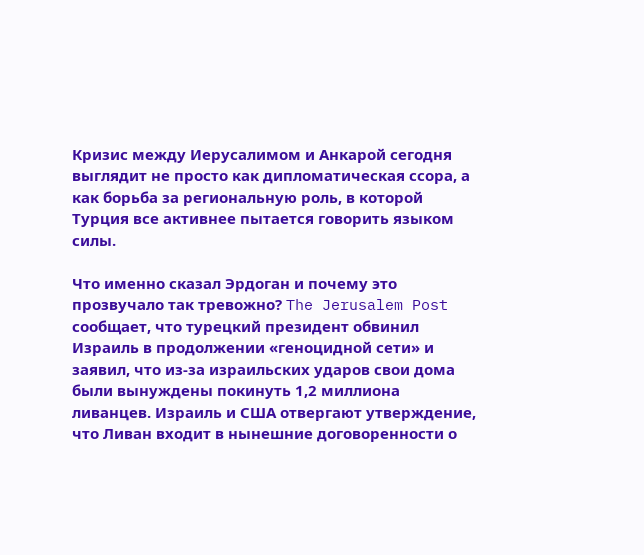Кризис между Иерусалимом и Анкарой сегодня выглядит не просто как дипломатическая ссора, а как борьба за региональную роль, в которой Турция все активнее пытается говорить языком силы.

Что именно сказал Эрдоган и почему это прозвучало так тревожно? The Jerusalem Post сообщает, что турецкий президент обвинил Израиль в продолжении «геноцидной сети» и заявил, что из-за израильских ударов свои дома были вынуждены покинуть 1,2 миллиона ливанцев. Израиль и США отвергают утверждение, что Ливан входит в нынешние договоренности о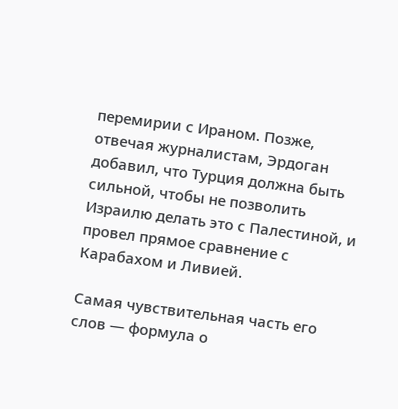перемирии с Ираном. Позже, отвечая журналистам, Эрдоган добавил, что Турция должна быть сильной, чтобы не позволить Израилю делать это с Палестиной, и провел прямое сравнение с Карабахом и Ливией.

Самая чувствительная часть его слов — формула о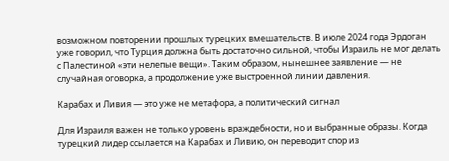возможном повторении прошлых турецких вмешательств. В июле 2024 года Эрдоган уже говорил, что Турция должна быть достаточно сильной, чтобы Израиль не мог делать с Палестиной «эти нелепые вещи». Таким образом, нынешнее заявление — не случайная оговорка, а продолжение уже выстроенной линии давления.

Карабах и Ливия — это уже не метафора, а политический сигнал

Для Израиля важен не только уровень враждебности, но и выбранные образы. Когда турецкий лидер ссылается на Карабах и Ливию, он переводит спор из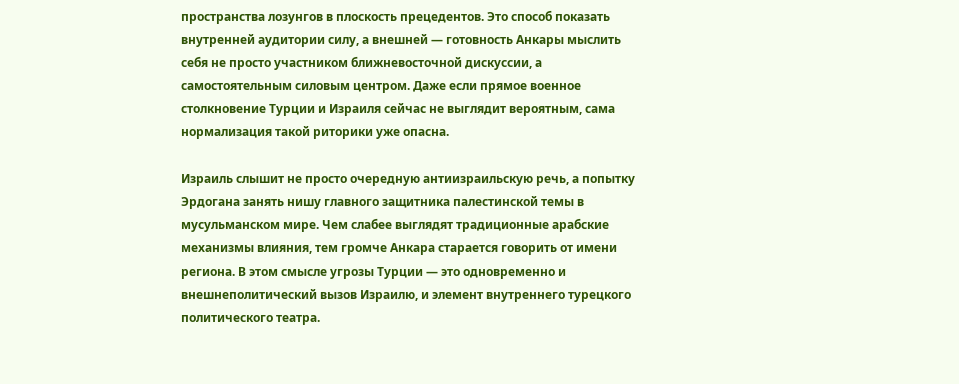пространства лозунгов в плоскость прецедентов. Это способ показать внутренней аудитории силу, а внешней — готовность Анкары мыслить себя не просто участником ближневосточной дискуссии, а самостоятельным силовым центром. Даже если прямое военное столкновение Турции и Израиля сейчас не выглядит вероятным, сама нормализация такой риторики уже опасна.

Израиль слышит не просто очередную антиизраильскую речь, а попытку Эрдогана занять нишу главного защитника палестинской темы в мусульманском мире. Чем слабее выглядят традиционные арабские механизмы влияния, тем громче Анкара старается говорить от имени региона. В этом смысле угрозы Турции — это одновременно и внешнеполитический вызов Израилю, и элемент внутреннего турецкого политического театра.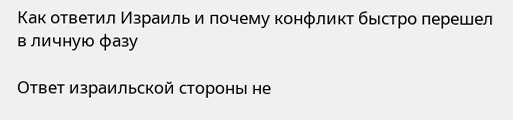Как ответил Израиль и почему конфликт быстро перешел в личную фазу

Ответ израильской стороны не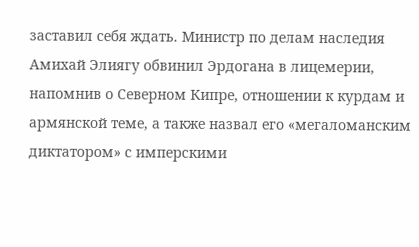заставил себя ждать. Министр по делам наследия Амихай Элиягу обвинил Эрдогана в лицемерии, напомнив о Северном Кипре, отношении к курдам и армянской теме, а также назвал его «мегаломанским диктатором» с имперскими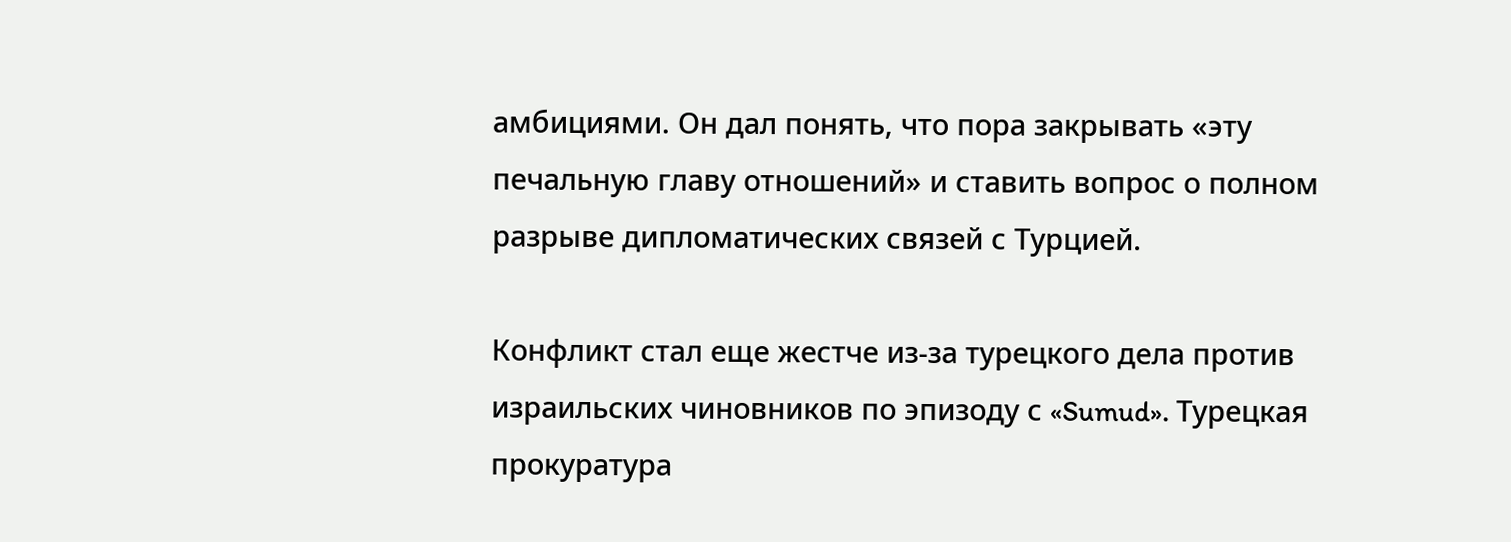амбициями. Он дал понять, что пора закрывать «эту печальную главу отношений» и ставить вопрос о полном разрыве дипломатических связей с Турцией.

Конфликт стал еще жестче из-за турецкого дела против израильских чиновников по эпизоду с «Sumud». Турецкая прокуратура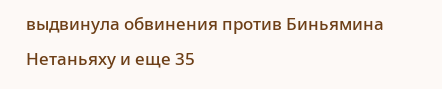выдвинула обвинения против Биньямина Нетаньяху и еще 35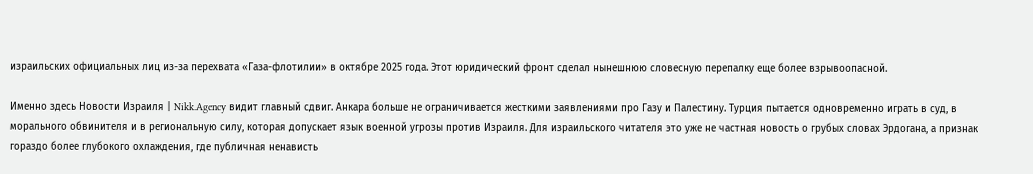израильских официальных лиц из-за перехвата «Газа-флотилии» в октябре 2025 года. Этот юридический фронт сделал нынешнюю словесную перепалку еще более взрывоопасной.

Именно здесь Новости Израиля | Nikk.Agency видит главный сдвиг. Анкара больше не ограничивается жесткими заявлениями про Газу и Палестину. Турция пытается одновременно играть в суд, в морального обвинителя и в региональную силу, которая допускает язык военной угрозы против Израиля. Для израильского читателя это уже не частная новость о грубых словах Эрдогана, а признак гораздо более глубокого охлаждения, где публичная ненависть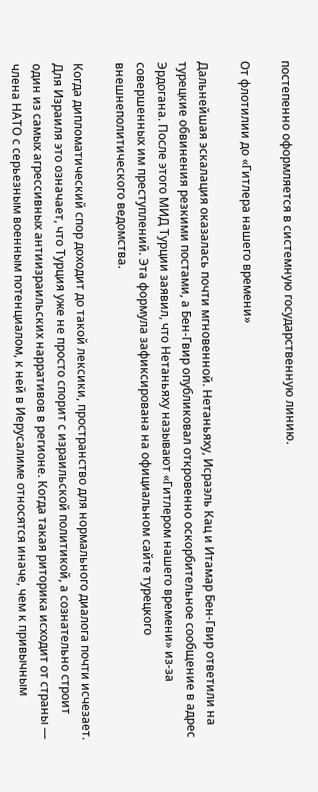постепенно оформляется в системную государственную линию.

От флотилии до «Гитлера нашего времени»

Дальнейшая эскалация оказалась почти мгновенной. Нетаньяху, Исраэль Кац и Итамар Бен-Гвир ответили на турецкие обвинения резкими постами, а Бен-Гвир опубликовал откровенно оскорбительное сообщение в адрес Эрдогана. После этого МИД Турции заявил, что Нетаньяху называют «Гитлером нашего времени» из-за совершенных им преступлений. Эта формула зафиксирована на официальном сайте турецкого внешнеполитического ведомства.

Когда дипломатический спор доходит до такой лексики, пространство для нормального диалога почти исчезает. Для Израиля это означает, что Турция уже не просто спорит с израильской политикой, а сознательно строит один из самых агрессивных антиизраильских нарративов в регионе. Когда такая риторика исходит от страны — члена НАТО с серьезным военным потенциалом, к ней в Иерусалиме относятся иначе, чем к привычным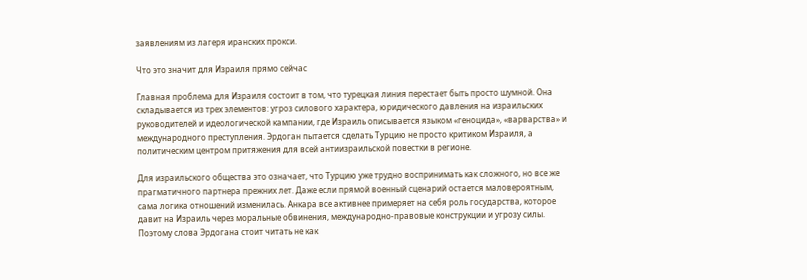заявлениям из лагеря иранских прокси.

Что это значит для Израиля прямо сейчас

Главная проблема для Израиля состоит в том, что турецкая линия перестает быть просто шумной. Она складывается из трех элементов: угроз силового характера, юридического давления на израильских руководителей и идеологической кампании, где Израиль описывается языком «геноцида», «варварства» и международного преступления. Эрдоган пытается сделать Турцию не просто критиком Израиля, а политическим центром притяжения для всей антиизраильской повестки в регионе.

Для израильского общества это означает, что Турцию уже трудно воспринимать как сложного, но все же прагматичного партнера прежних лет. Даже если прямой военный сценарий остается маловероятным, сама логика отношений изменилась. Анкара все активнее примеряет на себя роль государства, которое давит на Израиль через моральные обвинения, международно-правовые конструкции и угрозу силы. Поэтому слова Эрдогана стоит читать не как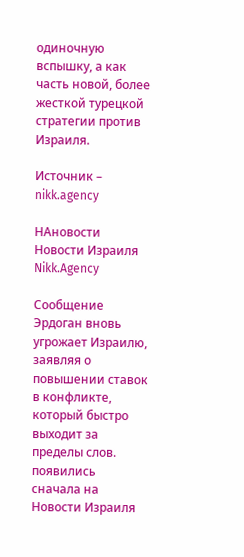одиночную вспышку, а как часть новой, более жесткой турецкой стратегии против Израиля.

Источник – nikk.agency

НАновости Новости Израиля Nikk.Agency

Сообщение Эрдоган вновь угрожает Израилю, заявляя о повышении ставок в конфликте, который быстро выходит за пределы слов. появились сначала на Новости Израиля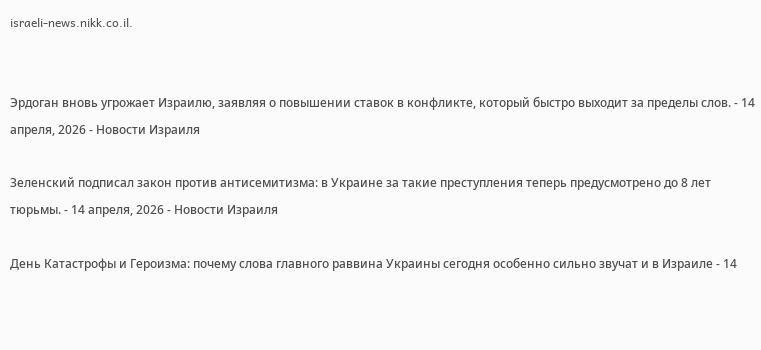israeli-news.nikk.co.il.


Эрдоган вновь угрожает Израилю, заявляя о повышении ставок в конфликте, который быстро выходит за пределы слов. - 14 апреля, 2026 - Новости Израиля

Зеленский подписал закон против антисемитизма: в Украине за такие преступления теперь предусмотрено до 8 лет тюрьмы. - 14 апреля, 2026 - Новости Израиля

День Катастрофы и Героизма: почему слова главного раввина Украины сегодня особенно сильно звучат и в Израиле - 14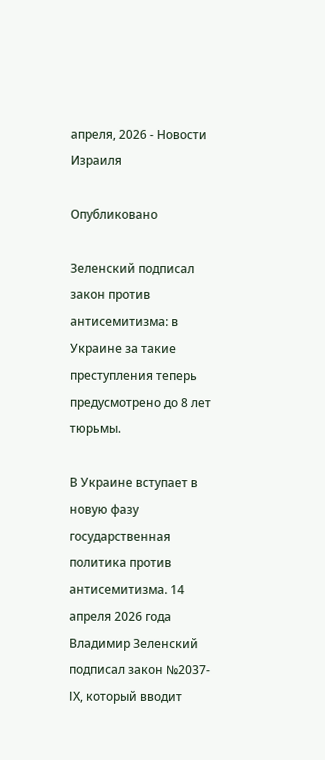апреля, 2026 - Новости Израиля

Опубликовано

Зеленский подписал закон против антисемитизма: в Украине за такие преступления теперь предусмотрено до 8 лет тюрьмы.

В Украине вступает в новую фазу государственная политика против антисемитизма. 14 апреля 2026 года Владимир Зеленский подписал закон №2037-ІХ, который вводит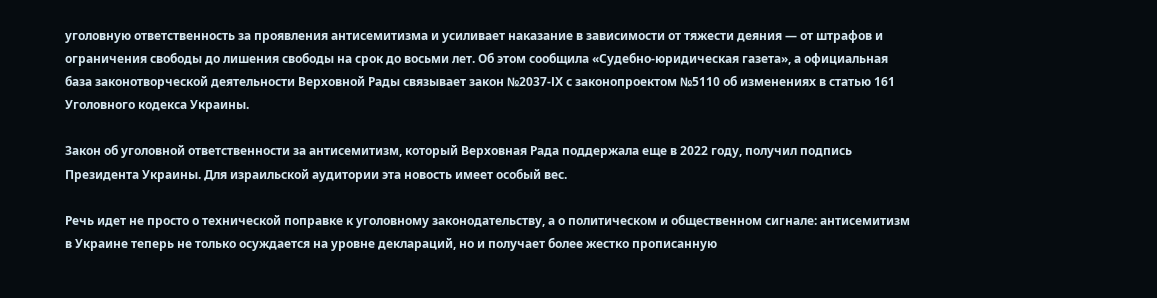уголовную ответственность за проявления антисемитизма и усиливает наказание в зависимости от тяжести деяния — от штрафов и ограничения свободы до лишения свободы на срок до восьми лет. Об этом сообщила «Судебно-юридическая газета», а официальная база законотворческой деятельности Верховной Рады связывает закон №2037-ІХ с законопроектом №5110 об изменениях в статью 161 Уголовного кодекса Украины.

Закон об уголовной ответственности за антисемитизм, который Верховная Рада поддержала еще в 2022 году, получил подпись Президента Украины. Для израильской аудитории эта новость имеет особый вес.

Речь идет не просто о технической поправке к уголовному законодательству, а о политическом и общественном сигнале: антисемитизм в Украине теперь не только осуждается на уровне деклараций, но и получает более жестко прописанную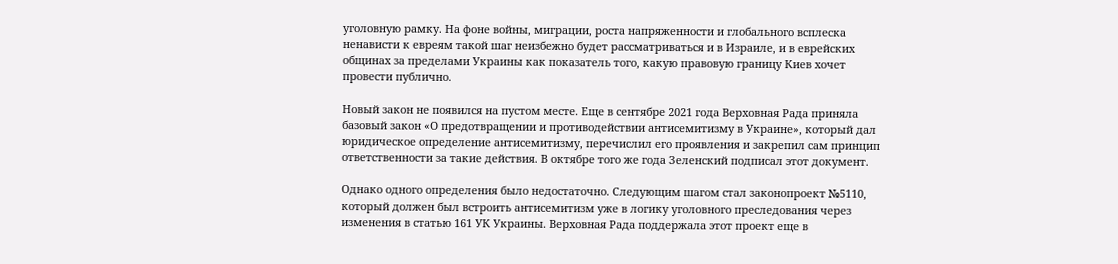уголовную рамку. На фоне войны, миграции, роста напряженности и глобального всплеска ненависти к евреям такой шаг неизбежно будет рассматриваться и в Израиле, и в еврейских общинах за пределами Украины как показатель того, какую правовую границу Киев хочет провести публично.

Новый закон не появился на пустом месте. Еще в сентябре 2021 года Верховная Рада приняла базовый закон «О предотвращении и противодействии антисемитизму в Украине», который дал юридическое определение антисемитизму, перечислил его проявления и закрепил сам принцип ответственности за такие действия. В октябре того же года Зеленский подписал этот документ.

Однако одного определения было недостаточно. Следующим шагом стал законопроект №5110, который должен был встроить антисемитизм уже в логику уголовного преследования через изменения в статью 161 УК Украины. Верховная Рада поддержала этот проект еще в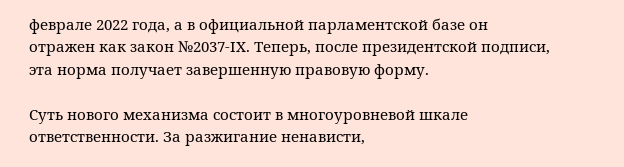феврале 2022 года, а в официальной парламентской базе он отражен как закон №2037-ІХ. Теперь, после президентской подписи, эта норма получает завершенную правовую форму.

Суть нового механизма состоит в многоуровневой шкале ответственности. За разжигание ненависти,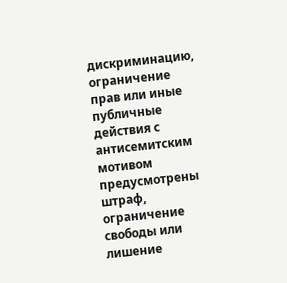дискриминацию, ограничение прав или иные публичные действия с антисемитским мотивом предусмотрены штраф, ограничение свободы или лишение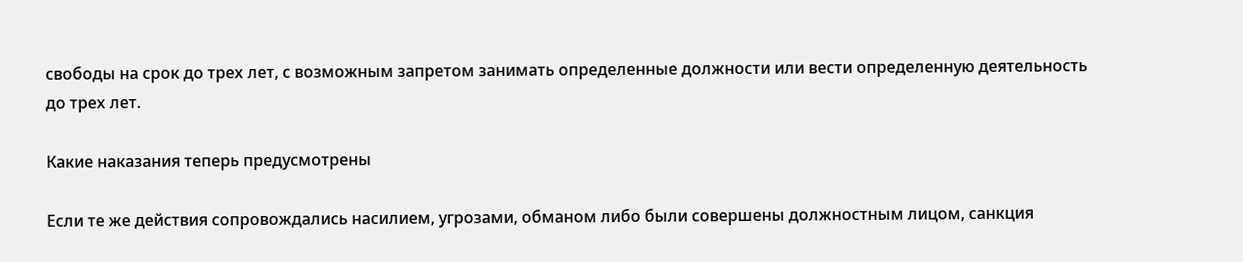свободы на срок до трех лет, с возможным запретом занимать определенные должности или вести определенную деятельность до трех лет.

Какие наказания теперь предусмотрены

Если те же действия сопровождались насилием, угрозами, обманом либо были совершены должностным лицом, санкция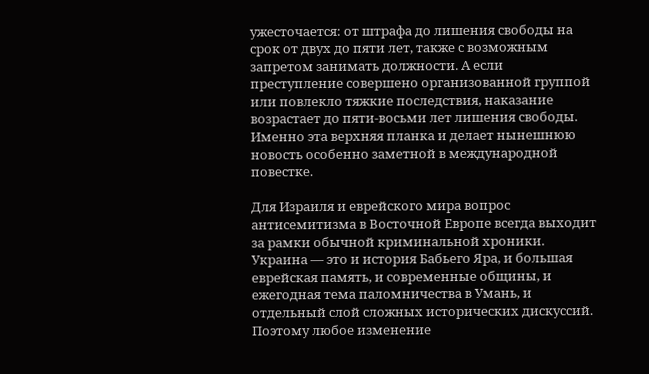ужесточается: от штрафа до лишения свободы на срок от двух до пяти лет, также с возможным запретом занимать должности. А если преступление совершено организованной группой или повлекло тяжкие последствия, наказание возрастает до пяти-восьми лет лишения свободы. Именно эта верхняя планка и делает нынешнюю новость особенно заметной в международной повестке.

Для Израиля и еврейского мира вопрос антисемитизма в Восточной Европе всегда выходит за рамки обычной криминальной хроники. Украина — это и история Бабьего Яра, и большая еврейская память, и современные общины, и ежегодная тема паломничества в Умань, и отдельный слой сложных исторических дискуссий. Поэтому любое изменение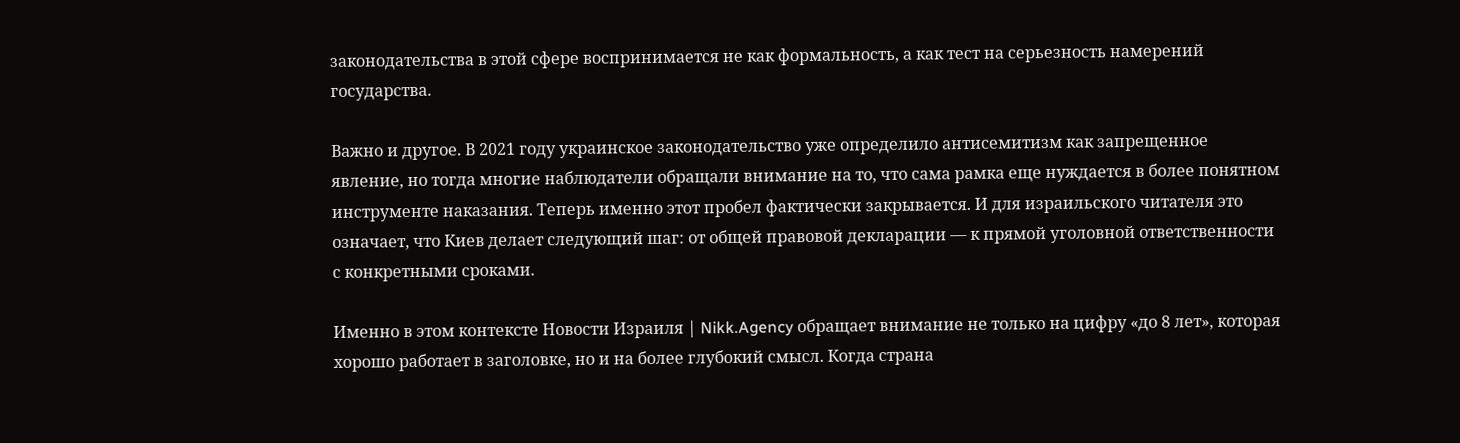законодательства в этой сфере воспринимается не как формальность, а как тест на серьезность намерений государства.

Важно и другое. В 2021 году украинское законодательство уже определило антисемитизм как запрещенное явление, но тогда многие наблюдатели обращали внимание на то, что сама рамка еще нуждается в более понятном инструменте наказания. Теперь именно этот пробел фактически закрывается. И для израильского читателя это означает, что Киев делает следующий шаг: от общей правовой декларации — к прямой уголовной ответственности с конкретными сроками.

Именно в этом контексте Новости Израиля | Nikk.Agency обращает внимание не только на цифру «до 8 лет», которая хорошо работает в заголовке, но и на более глубокий смысл. Когда страна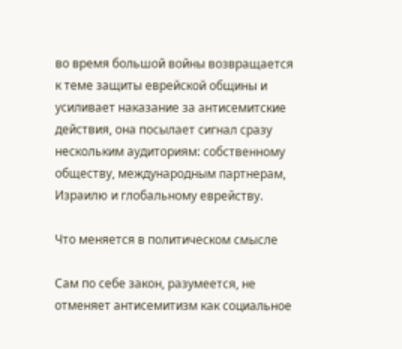во время большой войны возвращается к теме защиты еврейской общины и усиливает наказание за антисемитские действия, она посылает сигнал сразу нескольким аудиториям: собственному обществу, международным партнерам, Израилю и глобальному еврейству.

Что меняется в политическом смысле

Сам по себе закон, разумеется, не отменяет антисемитизм как социальное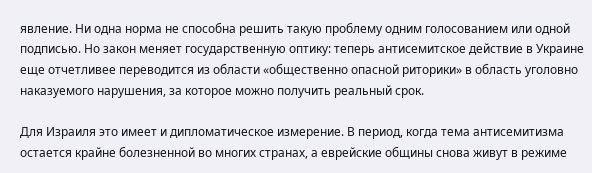явление. Ни одна норма не способна решить такую проблему одним голосованием или одной подписью. Но закон меняет государственную оптику: теперь антисемитское действие в Украине еще отчетливее переводится из области «общественно опасной риторики» в область уголовно наказуемого нарушения, за которое можно получить реальный срок.

Для Израиля это имеет и дипломатическое измерение. В период, когда тема антисемитизма остается крайне болезненной во многих странах, а еврейские общины снова живут в режиме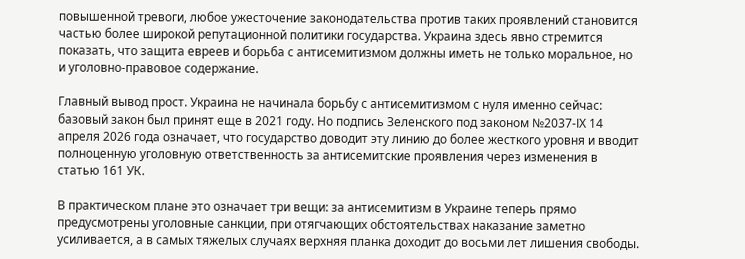повышенной тревоги, любое ужесточение законодательства против таких проявлений становится частью более широкой репутационной политики государства. Украина здесь явно стремится показать, что защита евреев и борьба с антисемитизмом должны иметь не только моральное, но и уголовно-правовое содержание.

Главный вывод прост. Украина не начинала борьбу с антисемитизмом с нуля именно сейчас: базовый закон был принят еще в 2021 году. Но подпись Зеленского под законом №2037-ІХ 14 апреля 2026 года означает, что государство доводит эту линию до более жесткого уровня и вводит полноценную уголовную ответственность за антисемитские проявления через изменения в статью 161 УК.

В практическом плане это означает три вещи: за антисемитизм в Украине теперь прямо предусмотрены уголовные санкции, при отягчающих обстоятельствах наказание заметно усиливается, а в самых тяжелых случаях верхняя планка доходит до восьми лет лишения свободы.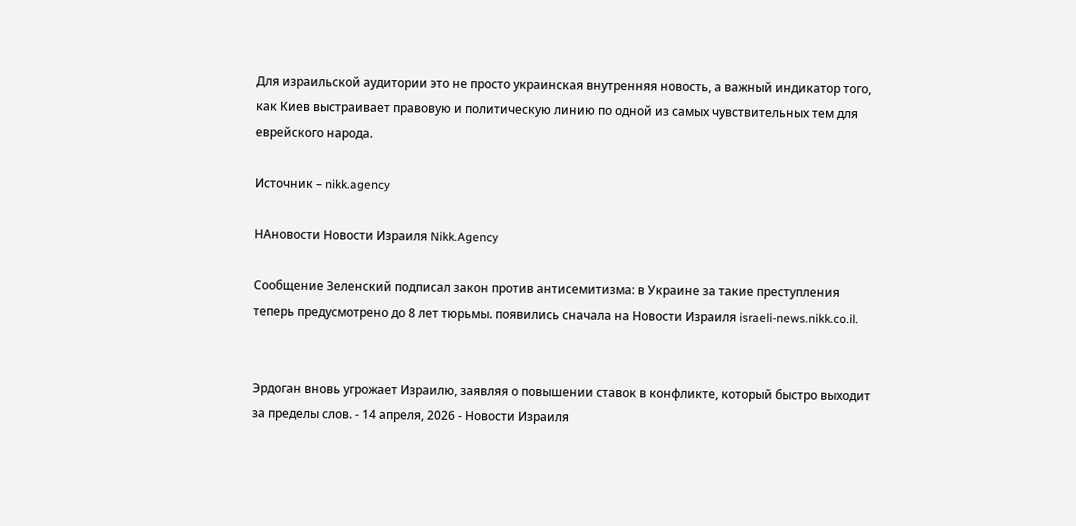Для израильской аудитории это не просто украинская внутренняя новость, а важный индикатор того, как Киев выстраивает правовую и политическую линию по одной из самых чувствительных тем для еврейского народа.

Источник – nikk.agency

НАновости Новости Израиля Nikk.Agency

Сообщение Зеленский подписал закон против антисемитизма: в Украине за такие преступления теперь предусмотрено до 8 лет тюрьмы. появились сначала на Новости Израиля israeli-news.nikk.co.il.


Эрдоган вновь угрожает Израилю, заявляя о повышении ставок в конфликте, который быстро выходит за пределы слов. - 14 апреля, 2026 - Новости Израиля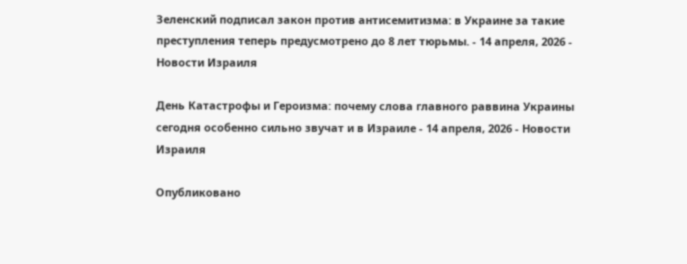Зеленский подписал закон против антисемитизма: в Украине за такие преступления теперь предусмотрено до 8 лет тюрьмы. - 14 апреля, 2026 - Новости Израиля

День Катастрофы и Героизма: почему слова главного раввина Украины сегодня особенно сильно звучат и в Израиле - 14 апреля, 2026 - Новости Израиля

Опубликовано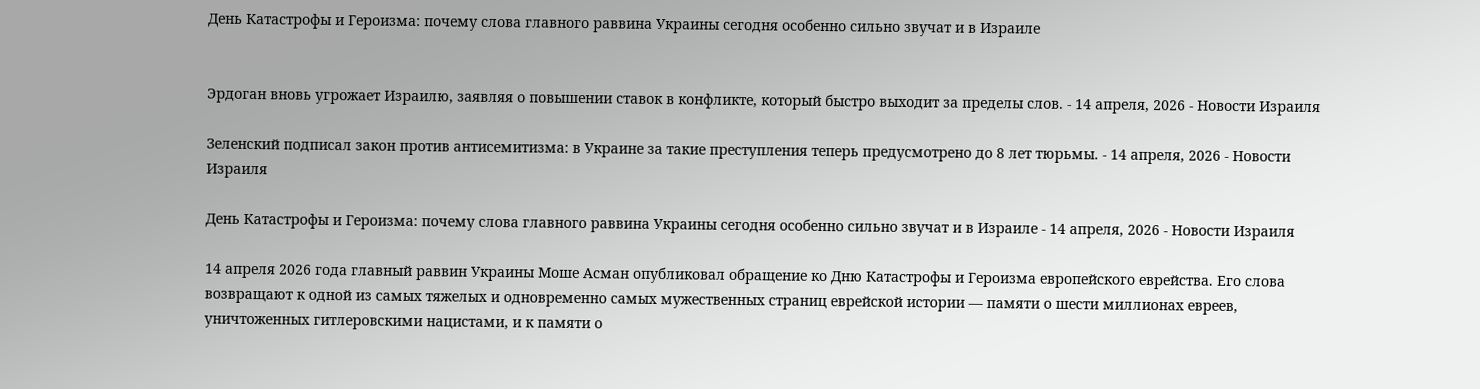День Катастрофы и Героизма: почему слова главного раввина Украины сегодня особенно сильно звучат и в Израиле


Эрдоган вновь угрожает Израилю, заявляя о повышении ставок в конфликте, который быстро выходит за пределы слов. - 14 апреля, 2026 - Новости Израиля

Зеленский подписал закон против антисемитизма: в Украине за такие преступления теперь предусмотрено до 8 лет тюрьмы. - 14 апреля, 2026 - Новости Израиля

День Катастрофы и Героизма: почему слова главного раввина Украины сегодня особенно сильно звучат и в Израиле - 14 апреля, 2026 - Новости Израиля

14 апреля 2026 года главный раввин Украины Моше Асман опубликовал обращение ко Дню Катастрофы и Героизма европейского еврейства. Его слова возвращают к одной из самых тяжелых и одновременно самых мужественных страниц еврейской истории — памяти о шести миллионах евреев, уничтоженных гитлеровскими нацистами, и к памяти о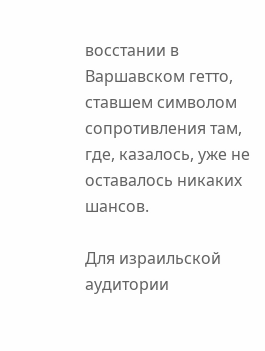восстании в Варшавском гетто, ставшем символом сопротивления там, где, казалось, уже не оставалось никаких шансов.

Для израильской аудитории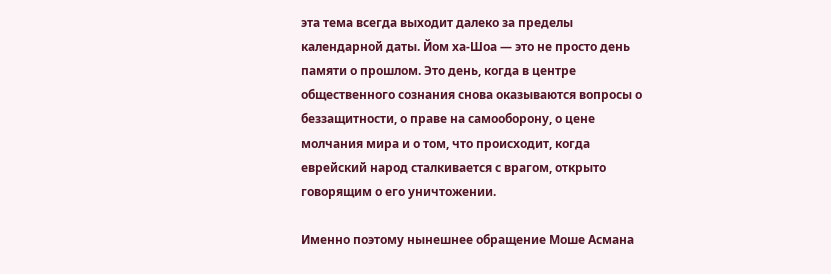эта тема всегда выходит далеко за пределы календарной даты. Йом ха-Шоа — это не просто день памяти о прошлом. Это день, когда в центре общественного сознания снова оказываются вопросы о беззащитности, о праве на самооборону, о цене молчания мира и о том, что происходит, когда еврейский народ сталкивается с врагом, открыто говорящим о его уничтожении.

Именно поэтому нынешнее обращение Моше Асмана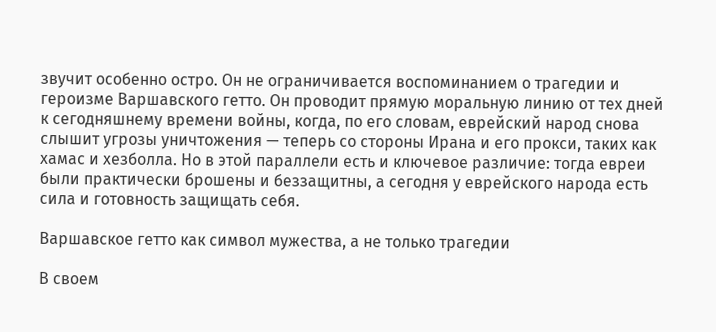звучит особенно остро. Он не ограничивается воспоминанием о трагедии и героизме Варшавского гетто. Он проводит прямую моральную линию от тех дней к сегодняшнему времени войны, когда, по его словам, еврейский народ снова слышит угрозы уничтожения — теперь со стороны Ирана и его прокси, таких как хамас и хезболла. Но в этой параллели есть и ключевое различие: тогда евреи были практически брошены и беззащитны, а сегодня у еврейского народа есть сила и готовность защищать себя.

Варшавское гетто как символ мужества, а не только трагедии

В своем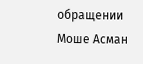обращении Моше Асман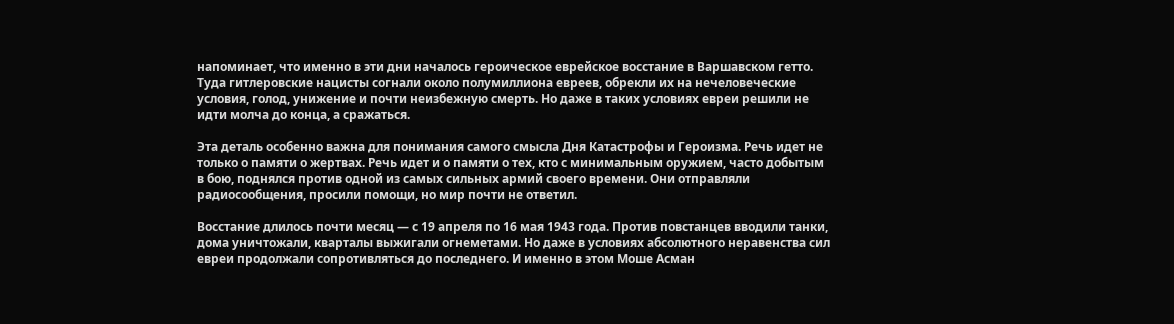напоминает, что именно в эти дни началось героическое еврейское восстание в Варшавском гетто. Туда гитлеровские нацисты согнали около полумиллиона евреев, обрекли их на нечеловеческие условия, голод, унижение и почти неизбежную смерть. Но даже в таких условиях евреи решили не идти молча до конца, а сражаться.

Эта деталь особенно важна для понимания самого смысла Дня Катастрофы и Героизма. Речь идет не только о памяти о жертвах. Речь идет и о памяти о тех, кто с минимальным оружием, часто добытым в бою, поднялся против одной из самых сильных армий своего времени. Они отправляли радиосообщения, просили помощи, но мир почти не ответил.

Восстание длилось почти месяц — с 19 апреля по 16 мая 1943 года. Против повстанцев вводили танки, дома уничтожали, кварталы выжигали огнеметами. Но даже в условиях абсолютного неравенства сил евреи продолжали сопротивляться до последнего. И именно в этом Моше Асман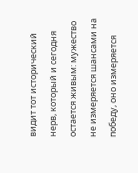видит тот исторический нерв, который и сегодня остается живым: мужество не измеряется шансами на победу, оно измеряется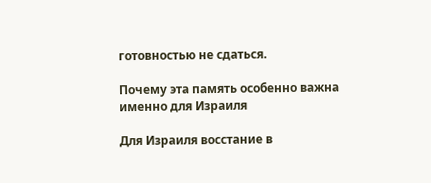готовностью не сдаться.

Почему эта память особенно важна именно для Израиля

Для Израиля восстание в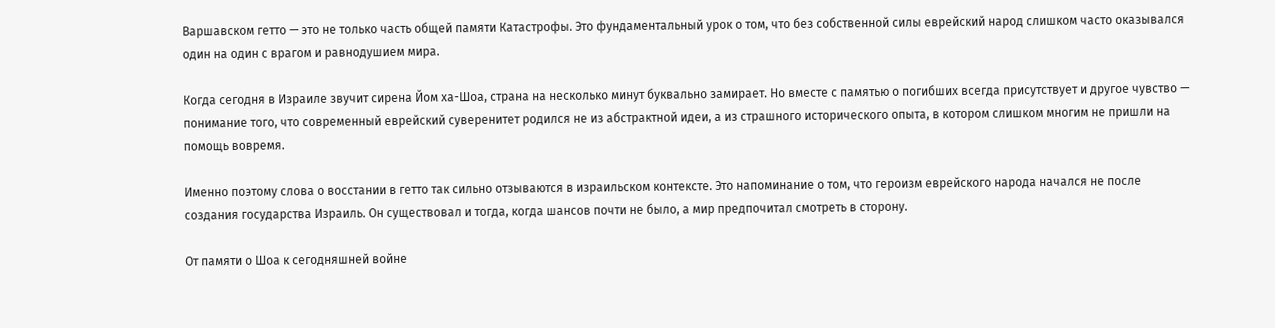Варшавском гетто — это не только часть общей памяти Катастрофы. Это фундаментальный урок о том, что без собственной силы еврейский народ слишком часто оказывался один на один с врагом и равнодушием мира.

Когда сегодня в Израиле звучит сирена Йом ха-Шоа, страна на несколько минут буквально замирает. Но вместе с памятью о погибших всегда присутствует и другое чувство — понимание того, что современный еврейский суверенитет родился не из абстрактной идеи, а из страшного исторического опыта, в котором слишком многим не пришли на помощь вовремя.

Именно поэтому слова о восстании в гетто так сильно отзываются в израильском контексте. Это напоминание о том, что героизм еврейского народа начался не после создания государства Израиль. Он существовал и тогда, когда шансов почти не было, а мир предпочитал смотреть в сторону.

От памяти о Шоа к сегодняшней войне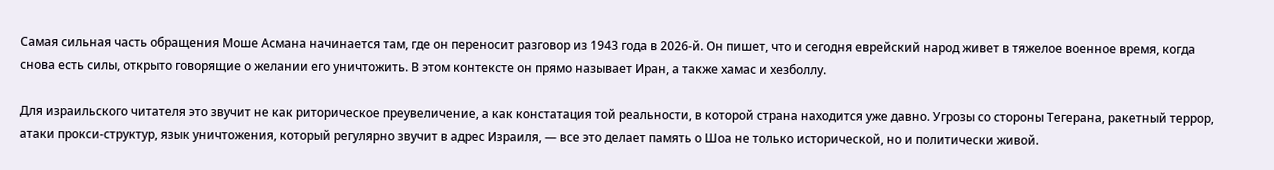Самая сильная часть обращения Моше Асмана начинается там, где он переносит разговор из 1943 года в 2026-й. Он пишет, что и сегодня еврейский народ живет в тяжелое военное время, когда снова есть силы, открыто говорящие о желании его уничтожить. В этом контексте он прямо называет Иран, а также хамас и хезболлу.

Для израильского читателя это звучит не как риторическое преувеличение, а как констатация той реальности, в которой страна находится уже давно. Угрозы со стороны Тегерана, ракетный террор, атаки прокси-структур, язык уничтожения, который регулярно звучит в адрес Израиля, — все это делает память о Шоа не только исторической, но и политически живой.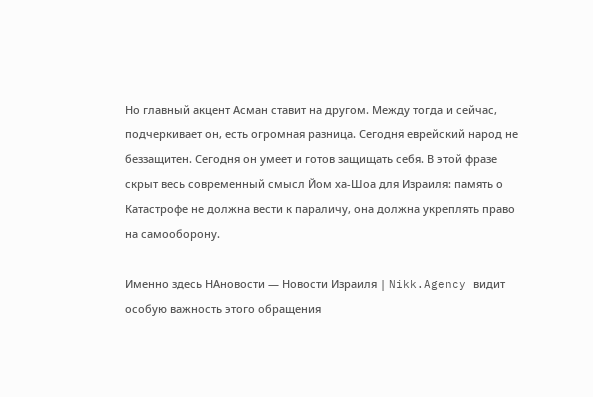Но главный акцент Асман ставит на другом. Между тогда и сейчас, подчеркивает он, есть огромная разница. Сегодня еврейский народ не беззащитен. Сегодня он умеет и готов защищать себя. В этой фразе скрыт весь современный смысл Йом ха-Шоа для Израиля: память о Катастрофе не должна вести к параличу, она должна укреплять право на самооборону.

Именно здесь НАновости — Новости Израиля | Nikk.Agency видит особую важность этого обращения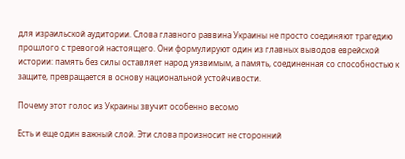для израильской аудитории. Слова главного раввина Украины не просто соединяют трагедию прошлого с тревогой настоящего. Они формулируют один из главных выводов еврейской истории: память без силы оставляет народ уязвимым, а память, соединенная со способностью к защите, превращается в основу национальной устойчивости.

Почему этот голос из Украины звучит особенно весомо

Есть и еще один важный слой. Эти слова произносит не сторонний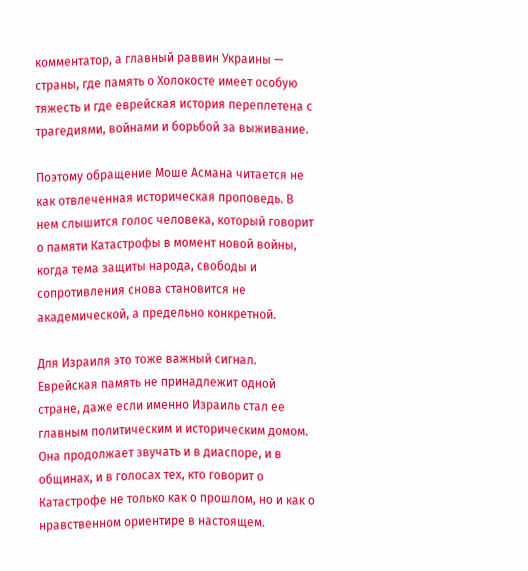комментатор, а главный раввин Украины — страны, где память о Холокосте имеет особую тяжесть и где еврейская история переплетена с трагедиями, войнами и борьбой за выживание.

Поэтому обращение Моше Асмана читается не как отвлеченная историческая проповедь. В нем слышится голос человека, который говорит о памяти Катастрофы в момент новой войны, когда тема защиты народа, свободы и сопротивления снова становится не академической, а предельно конкретной.

Для Израиля это тоже важный сигнал. Еврейская память не принадлежит одной стране, даже если именно Израиль стал ее главным политическим и историческим домом. Она продолжает звучать и в диаспоре, и в общинах, и в голосах тех, кто говорит о Катастрофе не только как о прошлом, но и как о нравственном ориентире в настоящем.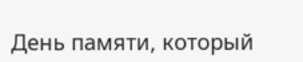День памяти, который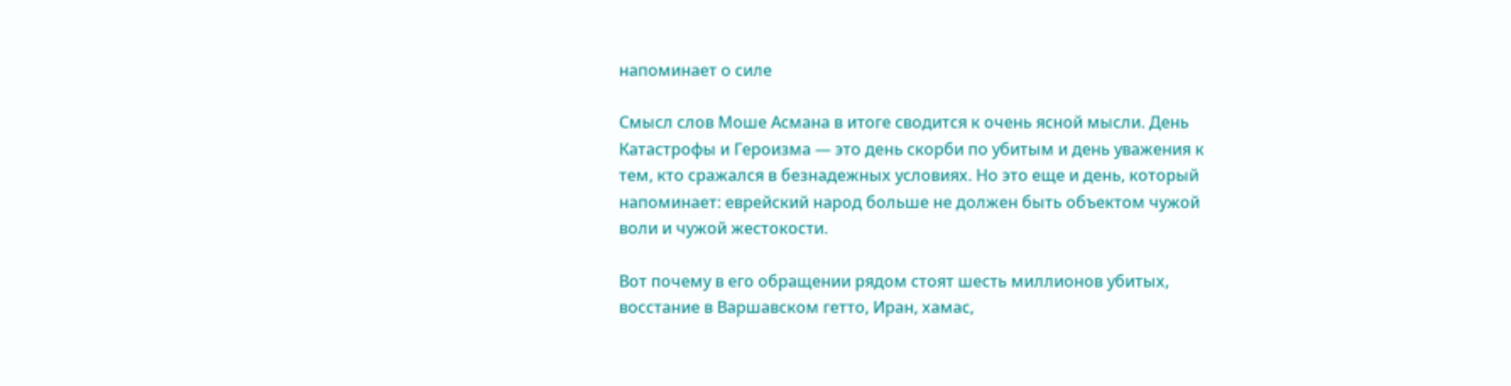напоминает о силе

Смысл слов Моше Асмана в итоге сводится к очень ясной мысли. День Катастрофы и Героизма — это день скорби по убитым и день уважения к тем, кто сражался в безнадежных условиях. Но это еще и день, который напоминает: еврейский народ больше не должен быть объектом чужой воли и чужой жестокости.

Вот почему в его обращении рядом стоят шесть миллионов убитых, восстание в Варшавском гетто, Иран, хамас,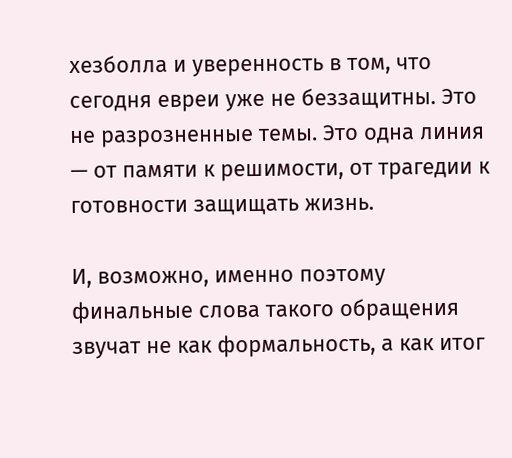хезболла и уверенность в том, что сегодня евреи уже не беззащитны. Это не разрозненные темы. Это одна линия — от памяти к решимости, от трагедии к готовности защищать жизнь.

И, возможно, именно поэтому финальные слова такого обращения звучат не как формальность, а как итог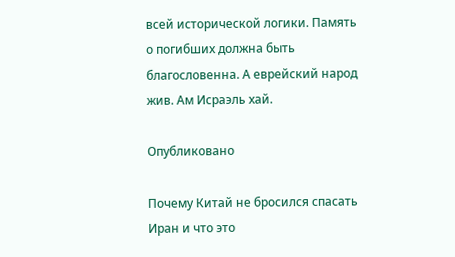всей исторической логики. Память о погибших должна быть благословенна. А еврейский народ жив. Ам Исраэль хай.

Опубликовано

Почему Китай не бросился спасать Иран и что это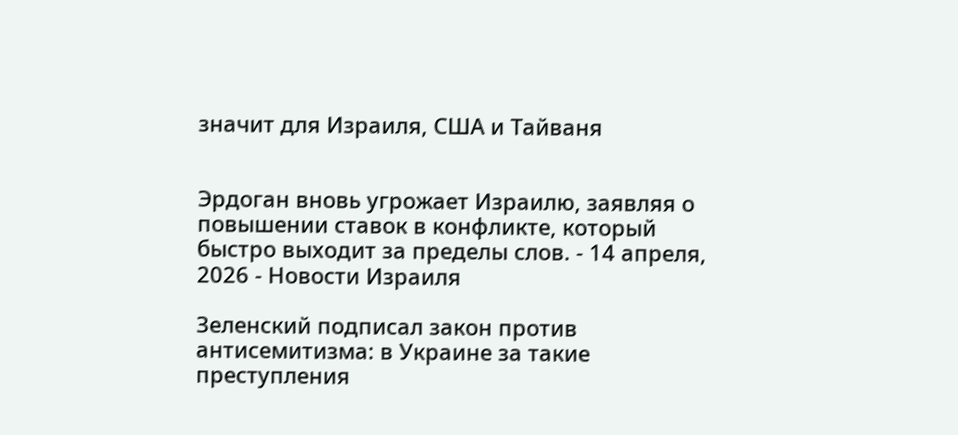значит для Израиля, США и Тайваня


Эрдоган вновь угрожает Израилю, заявляя о повышении ставок в конфликте, который быстро выходит за пределы слов. - 14 апреля, 2026 - Новости Израиля

Зеленский подписал закон против антисемитизма: в Украине за такие преступления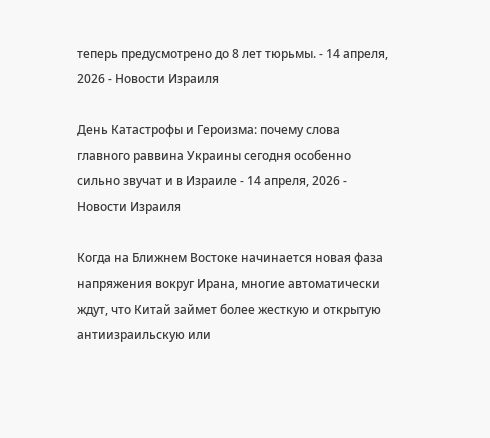теперь предусмотрено до 8 лет тюрьмы. - 14 апреля, 2026 - Новости Израиля

День Катастрофы и Героизма: почему слова главного раввина Украины сегодня особенно сильно звучат и в Израиле - 14 апреля, 2026 - Новости Израиля

Когда на Ближнем Востоке начинается новая фаза напряжения вокруг Ирана, многие автоматически ждут, что Китай займет более жесткую и открытую антиизраильскую или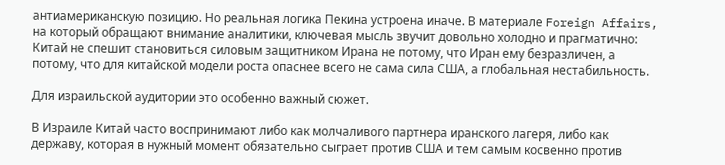антиамериканскую позицию. Но реальная логика Пекина устроена иначе. В материале Foreign Affairs, на который обращают внимание аналитики, ключевая мысль звучит довольно холодно и прагматично: Китай не спешит становиться силовым защитником Ирана не потому, что Иран ему безразличен, а потому, что для китайской модели роста опаснее всего не сама сила США, а глобальная нестабильность.

Для израильской аудитории это особенно важный сюжет.

В Израиле Китай часто воспринимают либо как молчаливого партнера иранского лагеря, либо как державу, которая в нужный момент обязательно сыграет против США и тем самым косвенно против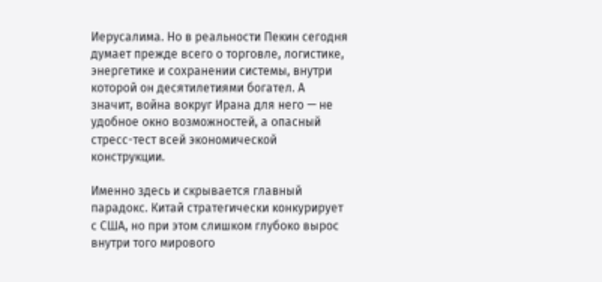Иерусалима. Но в реальности Пекин сегодня думает прежде всего о торговле, логистике, энергетике и сохранении системы, внутри которой он десятилетиями богател. А значит, война вокруг Ирана для него — не удобное окно возможностей, а опасный стресс-тест всей экономической конструкции.

Именно здесь и скрывается главный парадокс. Китай стратегически конкурирует с США, но при этом слишком глубоко вырос внутри того мирового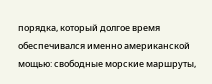порядка, который долгое время обеспечивался именно американской мощью: свободные морские маршруты,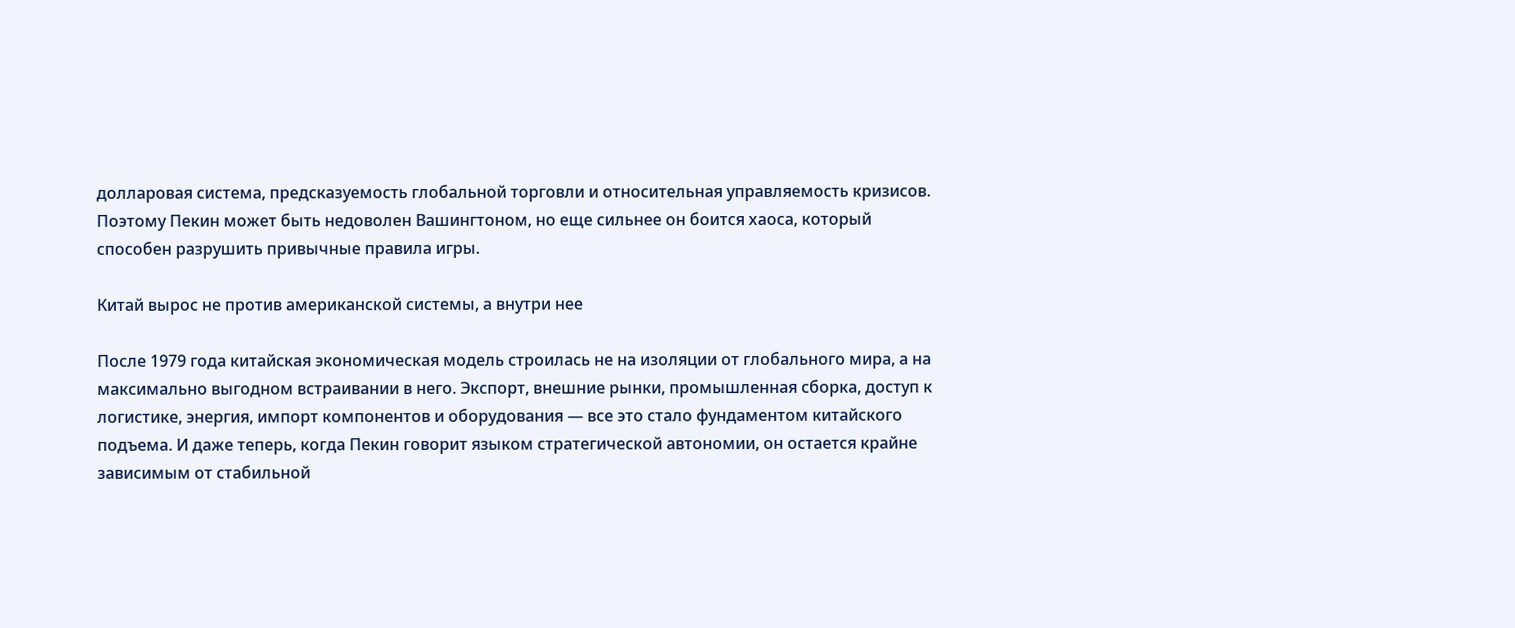долларовая система, предсказуемость глобальной торговли и относительная управляемость кризисов. Поэтому Пекин может быть недоволен Вашингтоном, но еще сильнее он боится хаоса, который способен разрушить привычные правила игры.

Китай вырос не против американской системы, а внутри нее

После 1979 года китайская экономическая модель строилась не на изоляции от глобального мира, а на максимально выгодном встраивании в него. Экспорт, внешние рынки, промышленная сборка, доступ к логистике, энергия, импорт компонентов и оборудования — все это стало фундаментом китайского подъема. И даже теперь, когда Пекин говорит языком стратегической автономии, он остается крайне зависимым от стабильной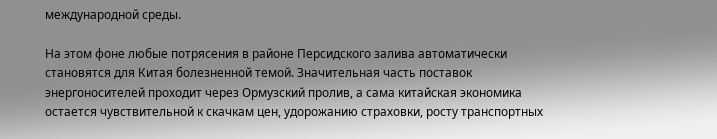международной среды.

На этом фоне любые потрясения в районе Персидского залива автоматически становятся для Китая болезненной темой. Значительная часть поставок энергоносителей проходит через Ормузский пролив, а сама китайская экономика остается чувствительной к скачкам цен, удорожанию страховки, росту транспортных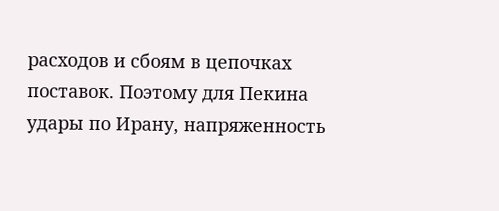расходов и сбоям в цепочках поставок. Поэтому для Пекина удары по Ирану, напряженность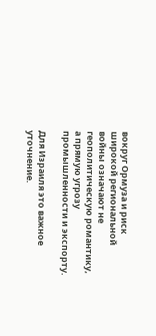вокруг Ормуза и риск широкой региональной войны означают не геополитическую романтику, а прямую угрозу промышленности и экспорту.

Для Израиля это важное уточнение.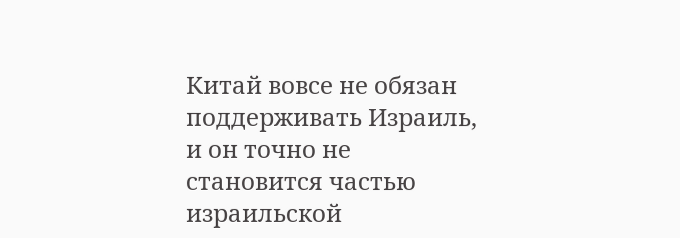Китай вовсе не обязан поддерживать Израиль, и он точно не становится частью израильской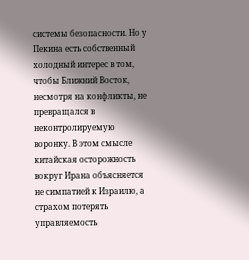системы безопасности. Но у Пекина есть собственный холодный интерес в том, чтобы Ближний Восток, несмотря на конфликты, не превращался в неконтролируемую воронку. В этом смысле китайская осторожность вокруг Ирана объясняется не симпатией к Израилю, а страхом потерять управляемость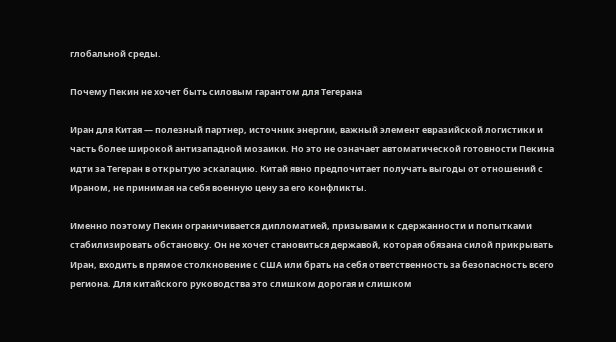глобальной среды.

Почему Пекин не хочет быть силовым гарантом для Тегерана

Иран для Китая — полезный партнер, источник энергии, важный элемент евразийской логистики и часть более широкой антизападной мозаики. Но это не означает автоматической готовности Пекина идти за Тегеран в открытую эскалацию. Китай явно предпочитает получать выгоды от отношений с Ираном, не принимая на себя военную цену за его конфликты.

Именно поэтому Пекин ограничивается дипломатией, призывами к сдержанности и попытками стабилизировать обстановку. Он не хочет становиться державой, которая обязана силой прикрывать Иран, входить в прямое столкновение с США или брать на себя ответственность за безопасность всего региона. Для китайского руководства это слишком дорогая и слишком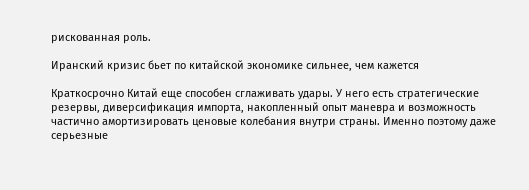рискованная роль.

Иранский кризис бьет по китайской экономике сильнее, чем кажется

Краткосрочно Китай еще способен сглаживать удары. У него есть стратегические резервы, диверсификация импорта, накопленный опыт маневра и возможность частично амортизировать ценовые колебания внутри страны. Именно поэтому даже серьезные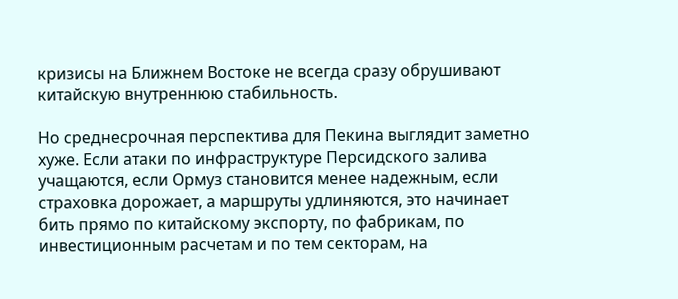кризисы на Ближнем Востоке не всегда сразу обрушивают китайскую внутреннюю стабильность.

Но среднесрочная перспектива для Пекина выглядит заметно хуже. Если атаки по инфраструктуре Персидского залива учащаются, если Ормуз становится менее надежным, если страховка дорожает, а маршруты удлиняются, это начинает бить прямо по китайскому экспорту, по фабрикам, по инвестиционным расчетам и по тем секторам, на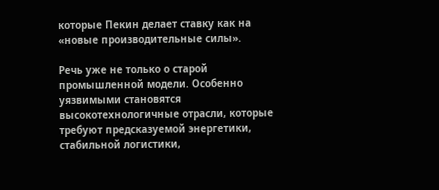которые Пекин делает ставку как на «новые производительные силы».

Речь уже не только о старой промышленной модели. Особенно уязвимыми становятся высокотехнологичные отрасли, которые требуют предсказуемой энергетики, стабильной логистики,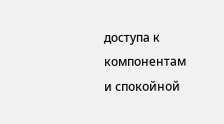доступа к компонентам и спокойной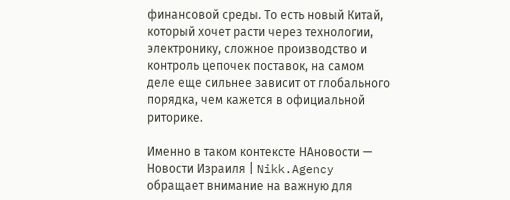финансовой среды. То есть новый Китай, который хочет расти через технологии, электронику, сложное производство и контроль цепочек поставок, на самом деле еще сильнее зависит от глобального порядка, чем кажется в официальной риторике.

Именно в таком контексте НАновости — Новости Израиля | Nikk.Agency обращает внимание на важную для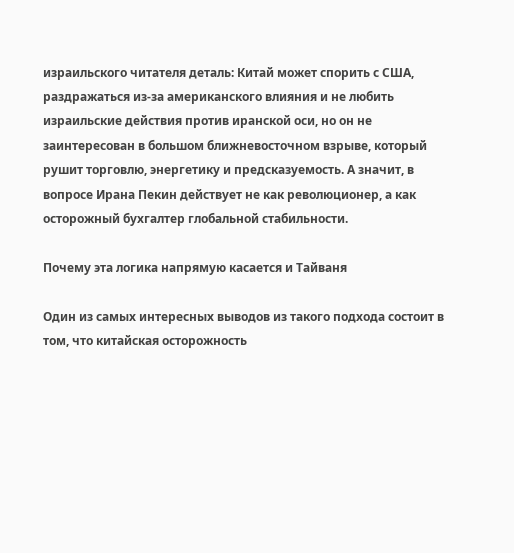израильского читателя деталь: Китай может спорить с США, раздражаться из-за американского влияния и не любить израильские действия против иранской оси, но он не заинтересован в большом ближневосточном взрыве, который рушит торговлю, энергетику и предсказуемость. А значит, в вопросе Ирана Пекин действует не как революционер, а как осторожный бухгалтер глобальной стабильности.

Почему эта логика напрямую касается и Тайваня

Один из самых интересных выводов из такого подхода состоит в том, что китайская осторожность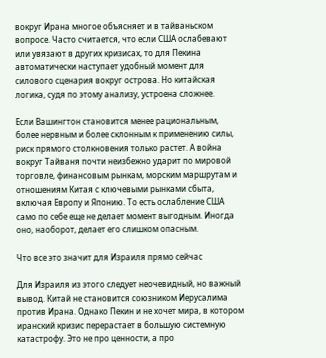вокруг Ирана многое объясняет и в тайваньском вопросе. Часто считается, что если США ослабевают или увязают в других кризисах, то для Пекина автоматически наступает удобный момент для силового сценария вокруг острова. Но китайская логика, судя по этому анализу, устроена сложнее.

Если Вашингтон становится менее рациональным, более нервным и более склонным к применению силы, риск прямого столкновения только растет. А война вокруг Тайваня почти неизбежно ударит по мировой торговле, финансовым рынкам, морским маршрутам и отношениям Китая с ключевыми рынками сбыта, включая Европу и Японию. То есть ослабление США само по себе еще не делает момент выгодным. Иногда оно, наоборот, делает его слишком опасным.

Что все это значит для Израиля прямо сейчас

Для Израиля из этого следует неочевидный, но важный вывод. Китай не становится союзником Иерусалима против Ирана. Однако Пекин и не хочет мира, в котором иранский кризис перерастает в большую системную катастрофу. Это не про ценности, а про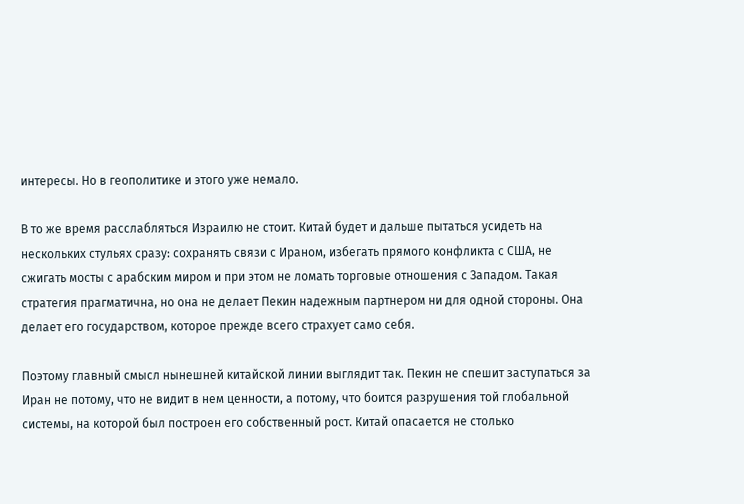интересы. Но в геополитике и этого уже немало.

В то же время расслабляться Израилю не стоит. Китай будет и дальше пытаться усидеть на нескольких стульях сразу: сохранять связи с Ираном, избегать прямого конфликта с США, не сжигать мосты с арабским миром и при этом не ломать торговые отношения с Западом. Такая стратегия прагматична, но она не делает Пекин надежным партнером ни для одной стороны. Она делает его государством, которое прежде всего страхует само себя.

Поэтому главный смысл нынешней китайской линии выглядит так. Пекин не спешит заступаться за Иран не потому, что не видит в нем ценности, а потому, что боится разрушения той глобальной системы, на которой был построен его собственный рост. Китай опасается не столько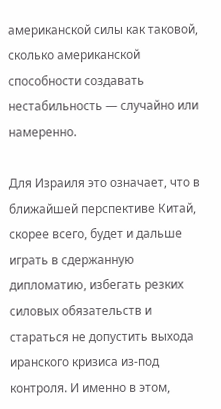американской силы как таковой, сколько американской способности создавать нестабильность — случайно или намеренно.

Для Израиля это означает, что в ближайшей перспективе Китай, скорее всего, будет и дальше играть в сдержанную дипломатию, избегать резких силовых обязательств и стараться не допустить выхода иранского кризиса из-под контроля. И именно в этом,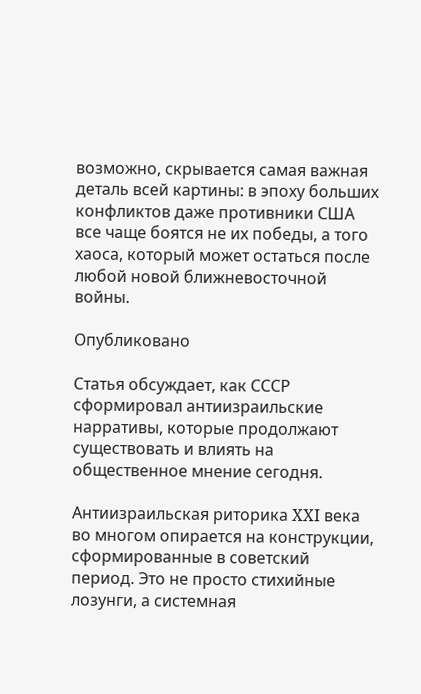возможно, скрывается самая важная деталь всей картины: в эпоху больших конфликтов даже противники США все чаще боятся не их победы, а того хаоса, который может остаться после любой новой ближневосточной войны.

Опубликовано

Статья обсуждает, как СССР сформировал антиизраильские нарративы, которые продолжают существовать и влиять на общественное мнение сегодня.

Антиизраильская риторика XXI века во многом опирается на конструкции, сформированные в советский период. Это не просто стихийные лозунги, а системная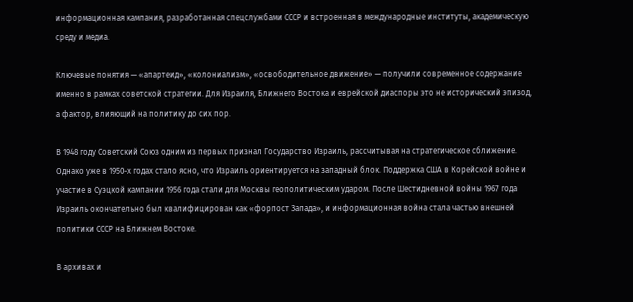информационная кампания, разработанная спецслужбами СССР и встроенная в международные институты, академическую среду и медиа.

Ключевые понятия — «апартеид», «колониализм», «освободительное движение» — получили современное содержание именно в рамках советской стратегии. Для Израиля, Ближнего Востока и еврейской диаспоры это не исторический эпизод, а фактор, влияющий на политику до сих пор.

В 1948 году Советский Союз одним из первых признал Государство Израиль, рассчитывая на стратегическое сближение. Однако уже в 1950-х годах стало ясно, что Израиль ориентируется на западный блок. Поддержка США в Корейской войне и участие в Суэцкой кампании 1956 года стали для Москвы геополитическим ударом. После Шестидневной войны 1967 года Израиль окончательно был квалифицирован как «форпост Запада», и информационная война стала частью внешней политики СССР на Ближнем Востоке.

В архивах и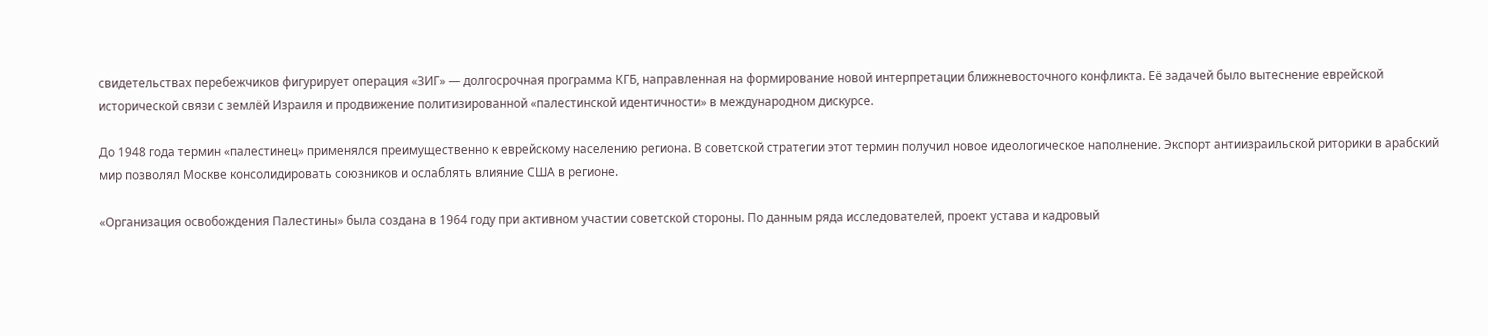свидетельствах перебежчиков фигурирует операция «ЗИГ» — долгосрочная программа КГБ, направленная на формирование новой интерпретации ближневосточного конфликта. Её задачей было вытеснение еврейской исторической связи с землёй Израиля и продвижение политизированной «палестинской идентичности» в международном дискурсе.

До 1948 года термин «палестинец» применялся преимущественно к еврейскому населению региона. В советской стратегии этот термин получил новое идеологическое наполнение. Экспорт антиизраильской риторики в арабский мир позволял Москве консолидировать союзников и ослаблять влияние США в регионе.

«Организация освобождения Палестины» была создана в 1964 году при активном участии советской стороны. По данным ряда исследователей, проект устава и кадровый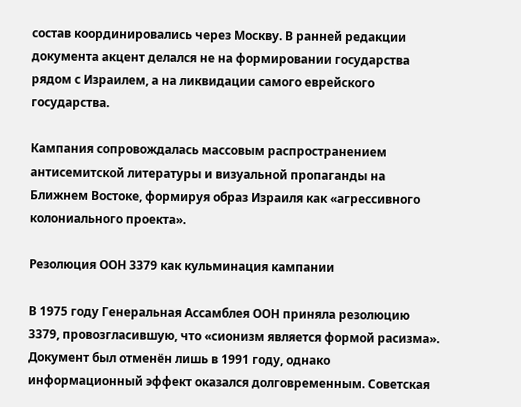состав координировались через Москву. В ранней редакции документа акцент делался не на формировании государства рядом с Израилем, а на ликвидации самого еврейского государства.

Кампания сопровождалась массовым распространением антисемитской литературы и визуальной пропаганды на Ближнем Востоке, формируя образ Израиля как «агрессивного колониального проекта».

Резолюция ООН 3379 как кульминация кампании

В 1975 году Генеральная Ассамблея ООН приняла резолюцию 3379, провозгласившую, что «сионизм является формой расизма». Документ был отменён лишь в 1991 году, однако информационный эффект оказался долговременным. Советская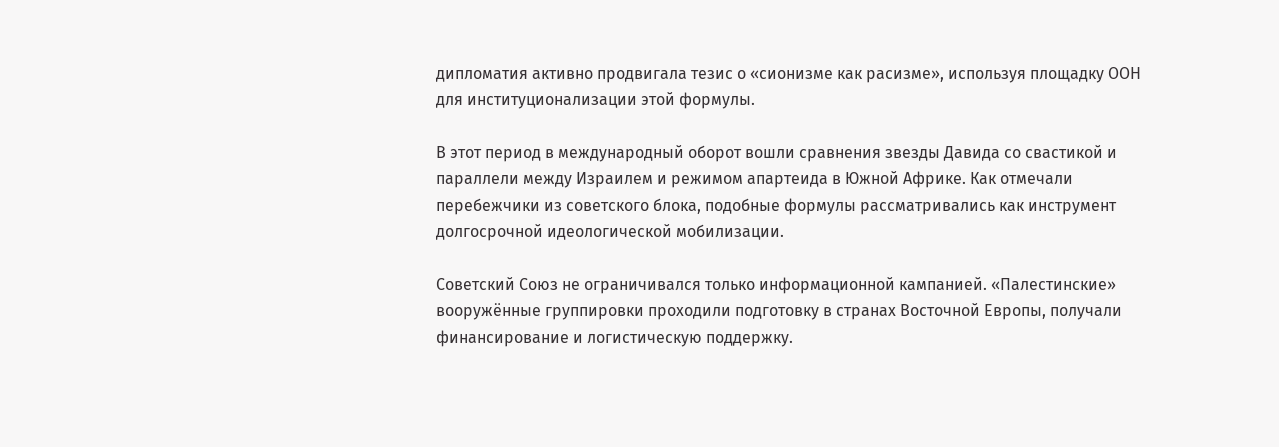дипломатия активно продвигала тезис о «сионизме как расизме», используя площадку ООН для институционализации этой формулы.

В этот период в международный оборот вошли сравнения звезды Давида со свастикой и параллели между Израилем и режимом апартеида в Южной Африке. Как отмечали перебежчики из советского блока, подобные формулы рассматривались как инструмент долгосрочной идеологической мобилизации.

Советский Союз не ограничивался только информационной кампанией. «Палестинские» вооружённые группировки проходили подготовку в странах Восточной Европы, получали финансирование и логистическую поддержку.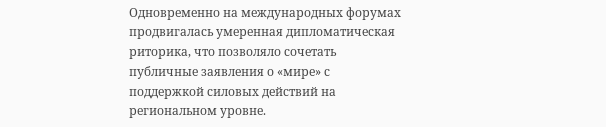Одновременно на международных форумах продвигалась умеренная дипломатическая риторика, что позволяло сочетать публичные заявления о «мире» с поддержкой силовых действий на региональном уровне.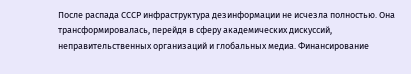После распада СССР инфраструктура дезинформации не исчезла полностью. Она трансформировалась, перейдя в сферу академических дискуссий, неправительственных организаций и глобальных медиа. Финансирование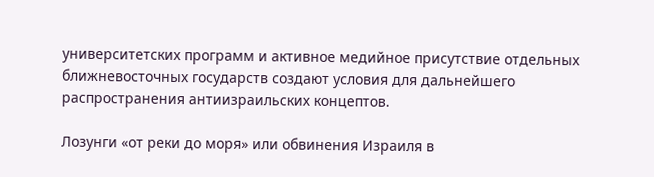университетских программ и активное медийное присутствие отдельных ближневосточных государств создают условия для дальнейшего распространения антиизраильских концептов.

Лозунги «от реки до моря» или обвинения Израиля в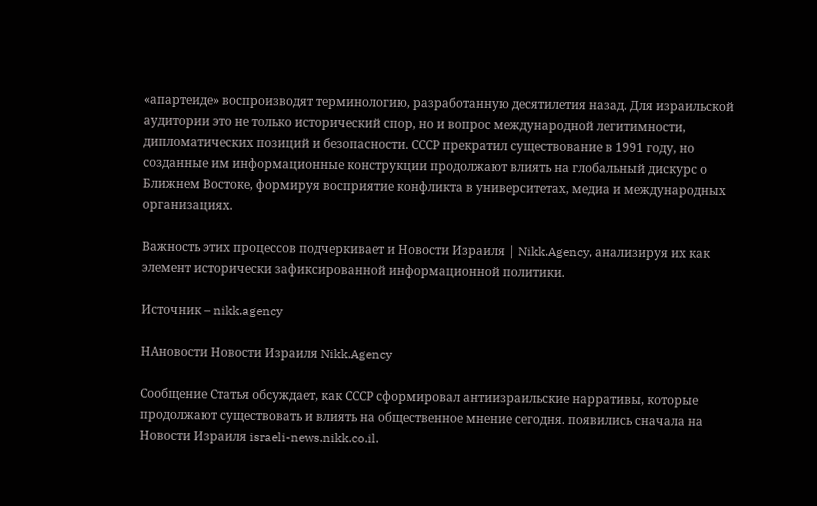«апартеиде» воспроизводят терминологию, разработанную десятилетия назад. Для израильской аудитории это не только исторический спор, но и вопрос международной легитимности, дипломатических позиций и безопасности. СССР прекратил существование в 1991 году, но созданные им информационные конструкции продолжают влиять на глобальный дискурс о Ближнем Востоке, формируя восприятие конфликта в университетах, медиа и международных организациях.

Важность этих процессов подчеркивает и Новости Израиля | Nikk.Agency, анализируя их как элемент исторически зафиксированной информационной политики.

Источник – nikk.agency

НАновости Новости Израиля Nikk.Agency

Сообщение Статья обсуждает, как СССР сформировал антиизраильские нарративы, которые продолжают существовать и влиять на общественное мнение сегодня. появились сначала на Новости Израиля israeli-news.nikk.co.il.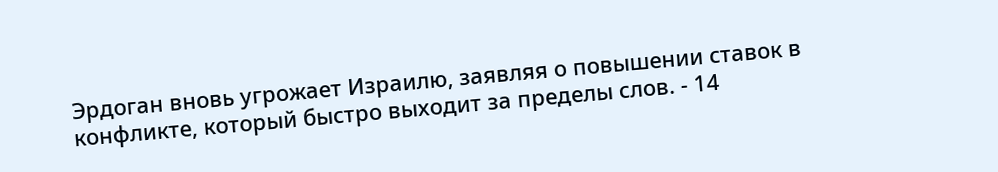Эрдоган вновь угрожает Израилю, заявляя о повышении ставок в конфликте, который быстро выходит за пределы слов. - 14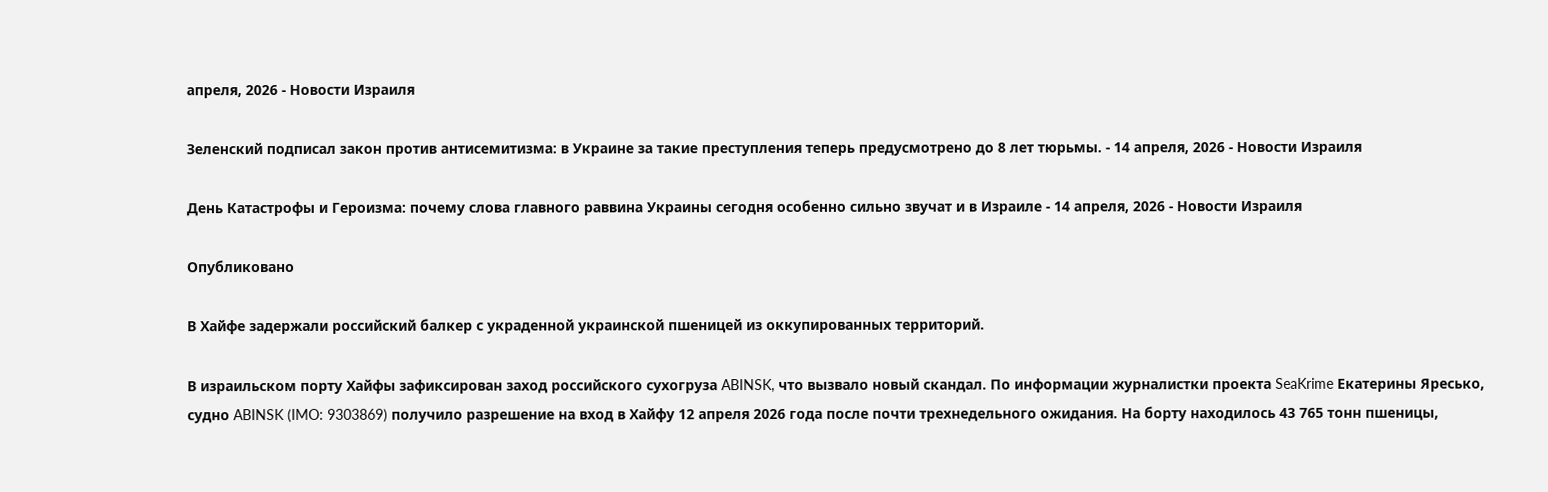апреля, 2026 - Новости Израиля

Зеленский подписал закон против антисемитизма: в Украине за такие преступления теперь предусмотрено до 8 лет тюрьмы. - 14 апреля, 2026 - Новости Израиля

День Катастрофы и Героизма: почему слова главного раввина Украины сегодня особенно сильно звучат и в Израиле - 14 апреля, 2026 - Новости Израиля

Опубликовано

В Хайфе задержали российский балкер с украденной украинской пшеницей из оккупированных территорий.

В израильском порту Хайфы зафиксирован заход российского сухогруза ABINSK, что вызвало новый скандал. По информации журналистки проекта SeaKrime Екатерины Яресько, судно ABINSK (IMO: 9303869) получило разрешение на вход в Хайфу 12 апреля 2026 года после почти трехнедельного ожидания. На борту находилось 43 765 тонн пшеницы,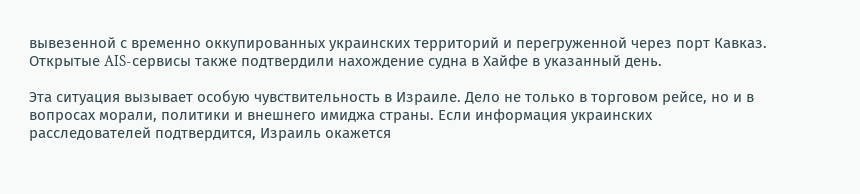вывезенной с временно оккупированных украинских территорий и перегруженной через порт Кавказ. Открытые AIS-сервисы также подтвердили нахождение судна в Хайфе в указанный день.

Эта ситуация вызывает особую чувствительность в Израиле. Дело не только в торговом рейсе, но и в вопросах морали, политики и внешнего имиджа страны. Если информация украинских расследователей подтвердится, Израиль окажется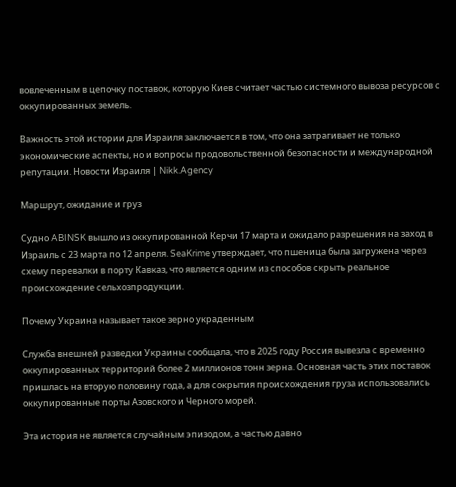вовлеченным в цепочку поставок, которую Киев считает частью системного вывоза ресурсов с оккупированных земель.

Важность этой истории для Израиля заключается в том, что она затрагивает не только экономические аспекты, но и вопросы продовольственной безопасности и международной репутации. Новости Израиля | Nikk.Agency

Маршрут, ожидание и груз

Судно ABINSK вышло из оккупированной Керчи 17 марта и ожидало разрешения на заход в Израиль с 23 марта по 12 апреля. SeaKrime утверждает, что пшеница была загружена через схему перевалки в порту Кавказ, что является одним из способов скрыть реальное происхождение сельхозпродукции.

Почему Украина называет такое зерно украденным

Служба внешней разведки Украины сообщала, что в 2025 году Россия вывезла с временно оккупированных территорий более 2 миллионов тонн зерна. Основная часть этих поставок пришлась на вторую половину года, а для сокрытия происхождения груза использовались оккупированные порты Азовского и Черного морей.

Эта история не является случайным эпизодом, а частью давно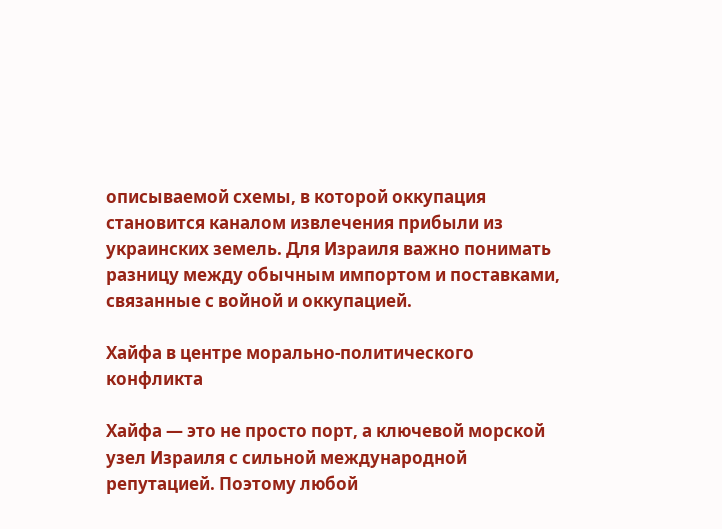описываемой схемы, в которой оккупация становится каналом извлечения прибыли из украинских земель. Для Израиля важно понимать разницу между обычным импортом и поставками, связанные с войной и оккупацией.

Хайфа в центре морально-политического конфликта

Хайфа — это не просто порт, а ключевой морской узел Израиля с сильной международной репутацией. Поэтому любой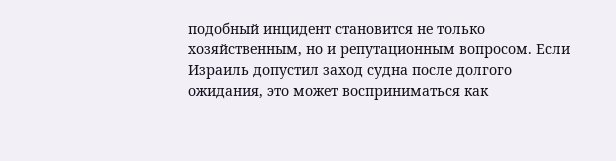подобный инцидент становится не только хозяйственным, но и репутационным вопросом. Если Израиль допустил заход судна после долгого ожидания, это может восприниматься как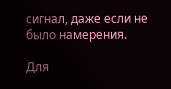сигнал, даже если не было намерения.

Для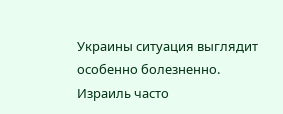Украины ситуация выглядит особенно болезненно. Израиль часто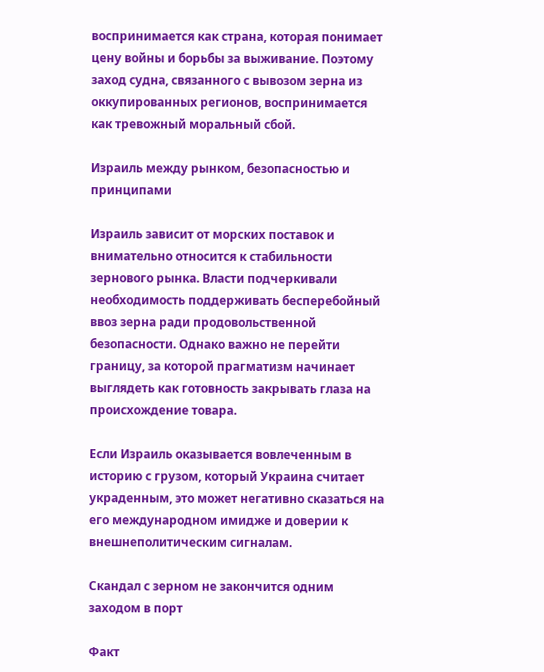воспринимается как страна, которая понимает цену войны и борьбы за выживание. Поэтому заход судна, связанного с вывозом зерна из оккупированных регионов, воспринимается как тревожный моральный сбой.

Израиль между рынком, безопасностью и принципами

Израиль зависит от морских поставок и внимательно относится к стабильности зернового рынка. Власти подчеркивали необходимость поддерживать бесперебойный ввоз зерна ради продовольственной безопасности. Однако важно не перейти границу, за которой прагматизм начинает выглядеть как готовность закрывать глаза на происхождение товара.

Если Израиль оказывается вовлеченным в историю с грузом, который Украина считает украденным, это может негативно сказаться на его международном имидже и доверии к внешнеполитическим сигналам.

Скандал с зерном не закончится одним заходом в порт

Факт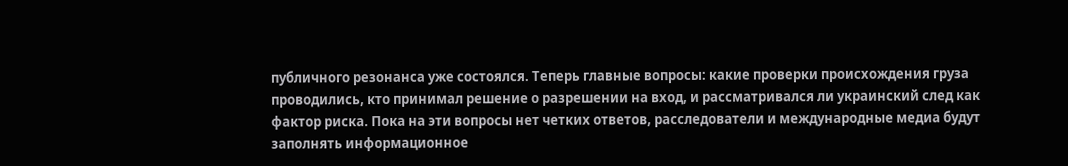публичного резонанса уже состоялся. Теперь главные вопросы: какие проверки происхождения груза проводились, кто принимал решение о разрешении на вход, и рассматривался ли украинский след как фактор риска. Пока на эти вопросы нет четких ответов, расследователи и международные медиа будут заполнять информационное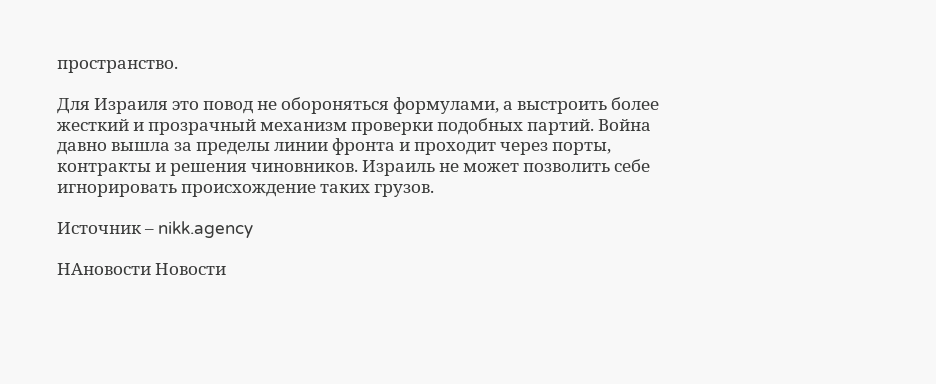пространство.

Для Израиля это повод не обороняться формулами, а выстроить более жесткий и прозрачный механизм проверки подобных партий. Война давно вышла за пределы линии фронта и проходит через порты, контракты и решения чиновников. Израиль не может позволить себе игнорировать происхождение таких грузов.

Источник – nikk.agency

НАновости Новости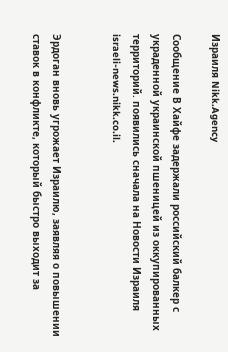Израиля Nikk.Agency

Сообщение В Хайфе задержали российский балкер с украденной украинской пшеницей из оккупированных территорий. появились сначала на Новости Израиля israeli-news.nikk.co.il.


Эрдоган вновь угрожает Израилю, заявляя о повышении ставок в конфликте, который быстро выходит за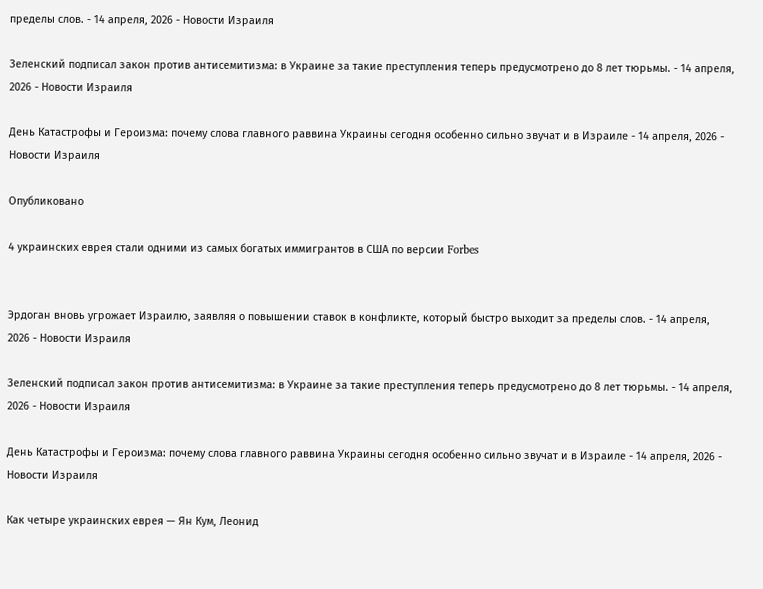пределы слов. - 14 апреля, 2026 - Новости Израиля

Зеленский подписал закон против антисемитизма: в Украине за такие преступления теперь предусмотрено до 8 лет тюрьмы. - 14 апреля, 2026 - Новости Израиля

День Катастрофы и Героизма: почему слова главного раввина Украины сегодня особенно сильно звучат и в Израиле - 14 апреля, 2026 - Новости Израиля

Опубликовано

4 украинских еврея стали одними из самых богатых иммигрантов в США по версии Forbes


Эрдоган вновь угрожает Израилю, заявляя о повышении ставок в конфликте, который быстро выходит за пределы слов. - 14 апреля, 2026 - Новости Израиля

Зеленский подписал закон против антисемитизма: в Украине за такие преступления теперь предусмотрено до 8 лет тюрьмы. - 14 апреля, 2026 - Новости Израиля

День Катастрофы и Героизма: почему слова главного раввина Украины сегодня особенно сильно звучат и в Израиле - 14 апреля, 2026 - Новости Израиля

Как четыре украинских еврея — Ян Кум, Леонид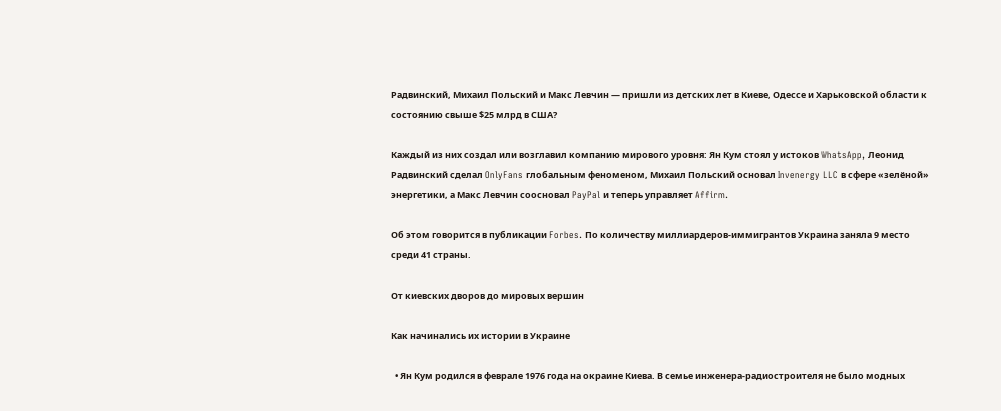Радвинский, Михаил Польский и Макс Левчин — пришли из детских лет в Киеве, Одессе и Харьковской области к состоянию свыше $25 млрд в США?

Каждый из них создал или возглавил компанию мирового уровня: Ян Кум стоял у истоков WhatsApp, Леонид Радвинский сделал OnlyFans глобальным феноменом, Михаил Польский основал Invenergy LLC в сфере «зелёной» энергетики, а Макс Левчин соосновал PayPal и теперь управляет Affirm.

Об этом говорится в публикации Forbes. По количеству миллиардеров-иммигрантов Украина заняла 9 место среди 41 страны.

От киевских дворов до мировых вершин

Как начинались их истории в Украине

  • Ян Кум родился в феврале 1976 года на окраине Киева. В семье инженера‑радиостроителя не было модных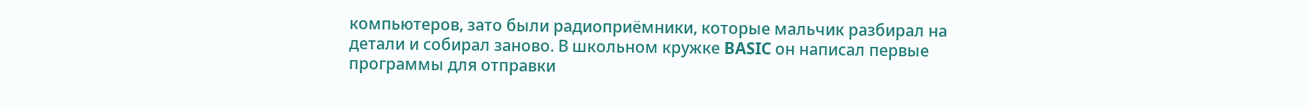компьютеров, зато были радиоприёмники, которые мальчик разбирал на детали и собирал заново. В школьном кружке BASIC он написал первые программы для отправки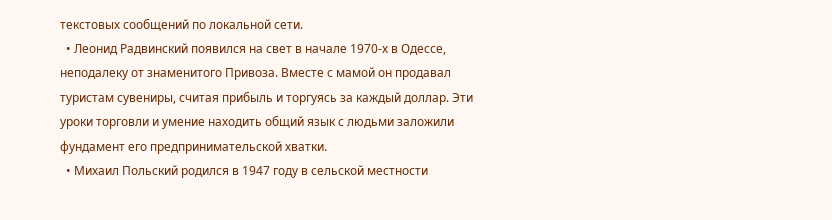текстовых сообщений по локальной сети.
  • Леонид Радвинский появился на свет в начале 1970‑х в Одессе, неподалеку от знаменитого Привоза. Вместе с мамой он продавал туристам сувениры, считая прибыль и торгуясь за каждый доллар. Эти уроки торговли и умение находить общий язык с людьми заложили фундамент его предпринимательской хватки.
  • Михаил Польский родился в 1947 году в сельской местности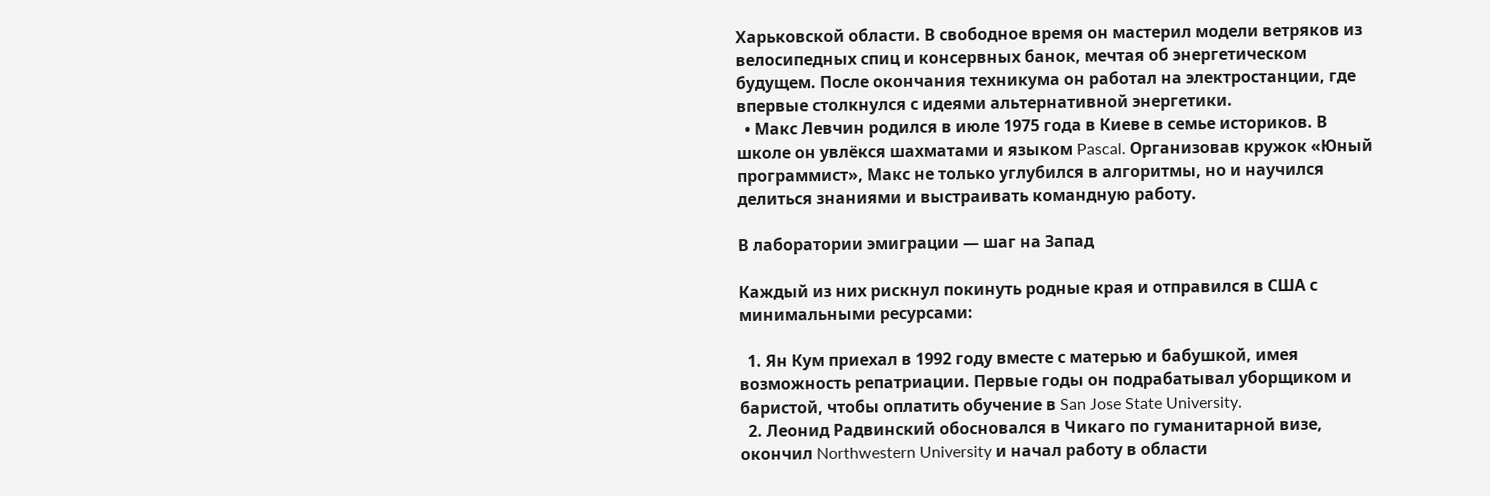Харьковской области. В свободное время он мастерил модели ветряков из велосипедных спиц и консервных банок, мечтая об энергетическом будущем. После окончания техникума он работал на электростанции, где впервые столкнулся с идеями альтернативной энергетики.
  • Макс Левчин родился в июле 1975 года в Киеве в семье историков. В школе он увлёкся шахматами и языком Pascal. Организовав кружок «Юный программист», Макс не только углубился в алгоритмы, но и научился делиться знаниями и выстраивать командную работу.

В лаборатории эмиграции — шаг на Запад

Каждый из них рискнул покинуть родные края и отправился в США с минимальными ресурсами:

  1. Ян Кум приехал в 1992 году вместе с матерью и бабушкой, имея возможность репатриации. Первые годы он подрабатывал уборщиком и баристой, чтобы оплатить обучение в San Jose State University.
  2. Леонид Радвинский обосновался в Чикаго по гуманитарной визе, окончил Northwestern University и начал работу в области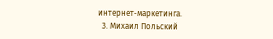интернет‑маркетинга.
  3. Михаил Польский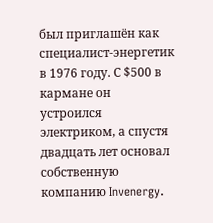был приглашён как специалист‑энергетик в 1976 году. С $500 в кармане он устроился электриком, а спустя двадцать лет основал собственную компанию Invenergy.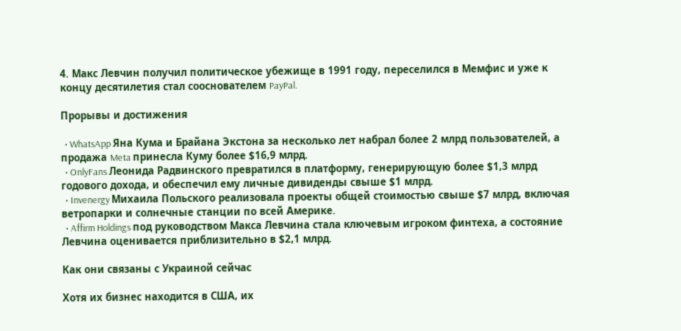4. Макс Левчин получил политическое убежище в 1991 году, переселился в Мемфис и уже к концу десятилетия стал сооснователем PayPal.

Прорывы и достижения

  • WhatsApp Яна Кума и Брайана Экстона за несколько лет набрал более 2 млрд пользователей, а продажа Meta принесла Куму более $16,9 млрд.
  • OnlyFans Леонида Радвинского превратился в платформу, генерирующую более $1,3 млрд годового дохода, и обеспечил ему личные дивиденды свыше $1 млрд.
  • Invenergy Михаила Польского реализовала проекты общей стоимостью свыше $7 млрд, включая ветропарки и солнечные станции по всей Америке.
  • Affirm Holdings под руководством Макса Левчина стала ключевым игроком финтеха, а состояние Левчина оценивается приблизительно в $2,1 млрд.

Как они связаны с Украиной сейчас

Хотя их бизнес находится в США, их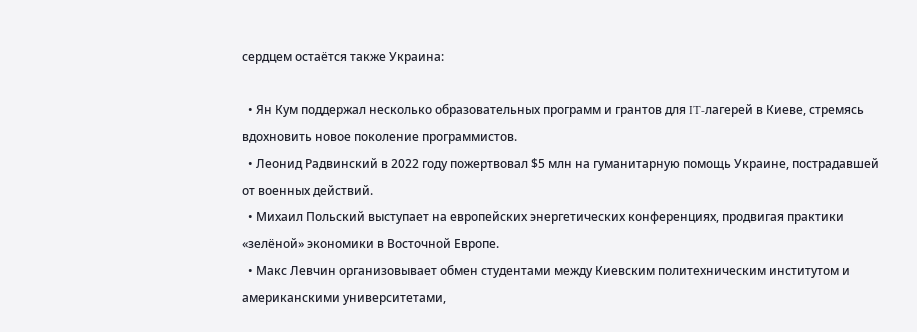сердцем остаётся также Украина:

  • Ян Кум поддержал несколько образовательных программ и грантов для IT‑лагерей в Киеве, стремясь вдохновить новое поколение программистов.
  • Леонид Радвинский в 2022 году пожертвовал $5 млн на гуманитарную помощь Украине, пострадавшей от военных действий.
  • Михаил Польский выступает на европейских энергетических конференциях, продвигая практики «зелёной» экономики в Восточной Европе.
  • Макс Левчин организовывает обмен студентами между Киевским политехническим институтом и американскими университетами,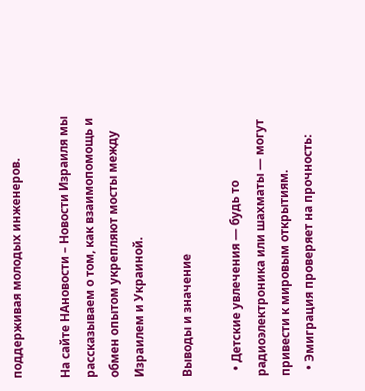поддерживая молодых инженеров.

На сайте НАновости – Новости Израиля мы рассказываем о том, как взаимопомощь и обмен опытом укрепляют мосты между Израилем и Украиной.

Выводы и значение

  • Детские увлечения — будь то радиоэлектроника или шахматы — могут привести к мировым открытиям.
  • Эмиграция проверяет на прочность: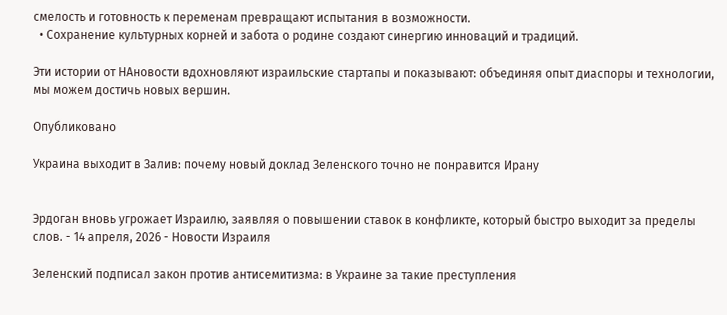смелость и готовность к переменам превращают испытания в возможности.
  • Сохранение культурных корней и забота о родине создают синергию инноваций и традиций.

Эти истории от НАновости вдохновляют израильские стартапы и показывают: объединяя опыт диаспоры и технологии, мы можем достичь новых вершин.

Опубликовано

Украина выходит в Залив: почему новый доклад Зеленского точно не понравится Ирану


Эрдоган вновь угрожает Израилю, заявляя о повышении ставок в конфликте, который быстро выходит за пределы слов. - 14 апреля, 2026 - Новости Израиля

Зеленский подписал закон против антисемитизма: в Украине за такие преступления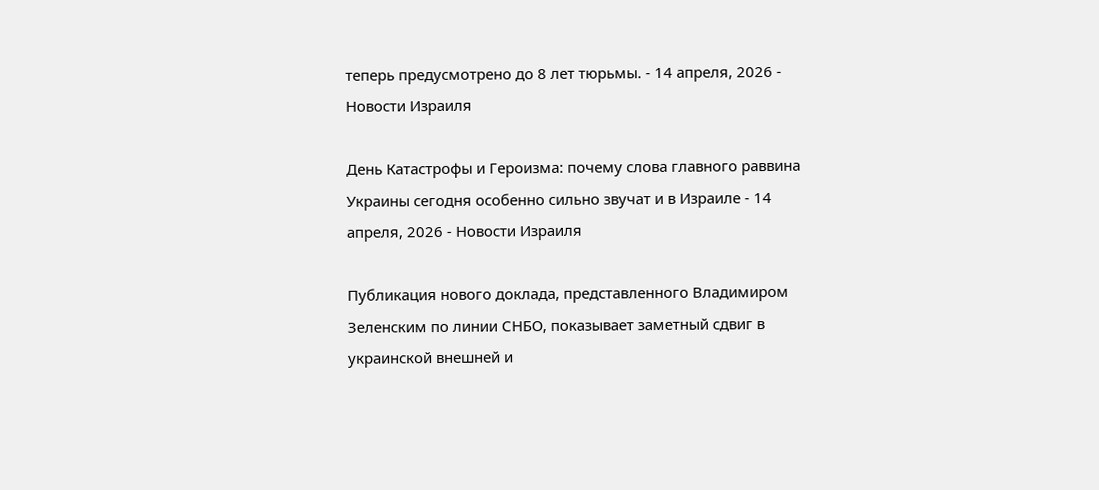теперь предусмотрено до 8 лет тюрьмы. - 14 апреля, 2026 - Новости Израиля

День Катастрофы и Героизма: почему слова главного раввина Украины сегодня особенно сильно звучат и в Израиле - 14 апреля, 2026 - Новости Израиля

Публикация нового доклада, представленного Владимиром Зеленским по линии СНБО, показывает заметный сдвиг в украинской внешней и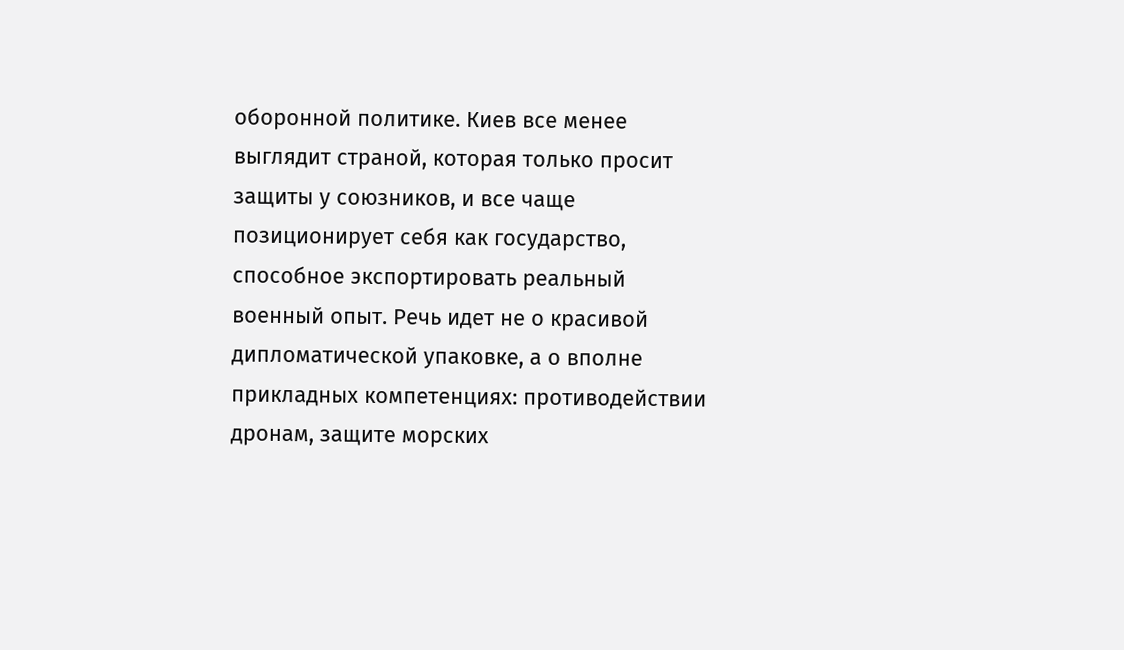оборонной политике. Киев все менее выглядит страной, которая только просит защиты у союзников, и все чаще позиционирует себя как государство, способное экспортировать реальный военный опыт. Речь идет не о красивой дипломатической упаковке, а о вполне прикладных компетенциях: противодействии дронам, защите морских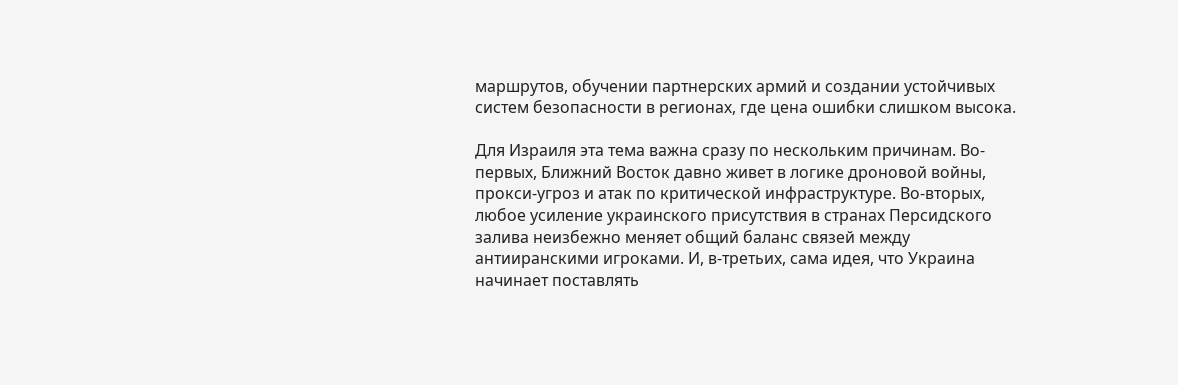маршрутов, обучении партнерских армий и создании устойчивых систем безопасности в регионах, где цена ошибки слишком высока.

Для Израиля эта тема важна сразу по нескольким причинам. Во-первых, Ближний Восток давно живет в логике дроновой войны, прокси-угроз и атак по критической инфраструктуре. Во-вторых, любое усиление украинского присутствия в странах Персидского залива неизбежно меняет общий баланс связей между антииранскими игроками. И, в-третьих, сама идея, что Украина начинает поставлять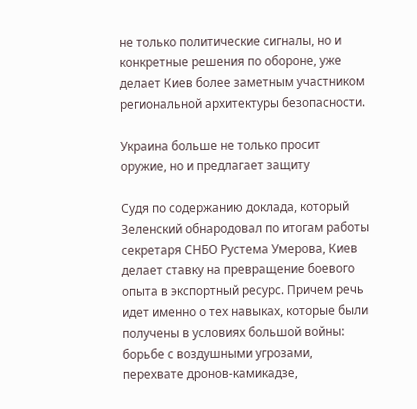не только политические сигналы, но и конкретные решения по обороне, уже делает Киев более заметным участником региональной архитектуры безопасности.

Украина больше не только просит оружие, но и предлагает защиту

Судя по содержанию доклада, который Зеленский обнародовал по итогам работы секретаря СНБО Рустема Умерова, Киев делает ставку на превращение боевого опыта в экспортный ресурс. Причем речь идет именно о тех навыках, которые были получены в условиях большой войны: борьбе с воздушными угрозами, перехвате дронов-камикадзе,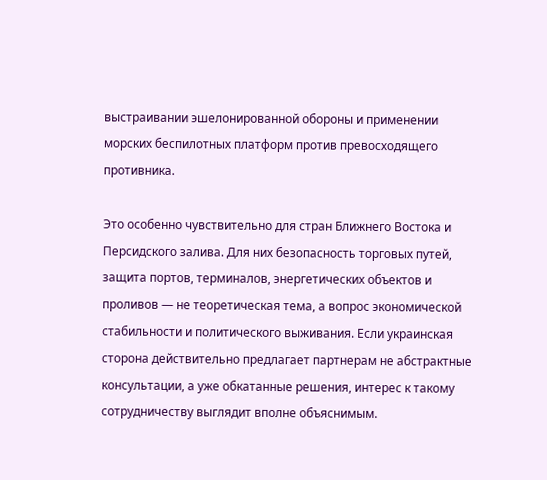выстраивании эшелонированной обороны и применении морских беспилотных платформ против превосходящего противника.

Это особенно чувствительно для стран Ближнего Востока и Персидского залива. Для них безопасность торговых путей, защита портов, терминалов, энергетических объектов и проливов — не теоретическая тема, а вопрос экономической стабильности и политического выживания. Если украинская сторона действительно предлагает партнерам не абстрактные консультации, а уже обкатанные решения, интерес к такому сотрудничеству выглядит вполне объяснимым.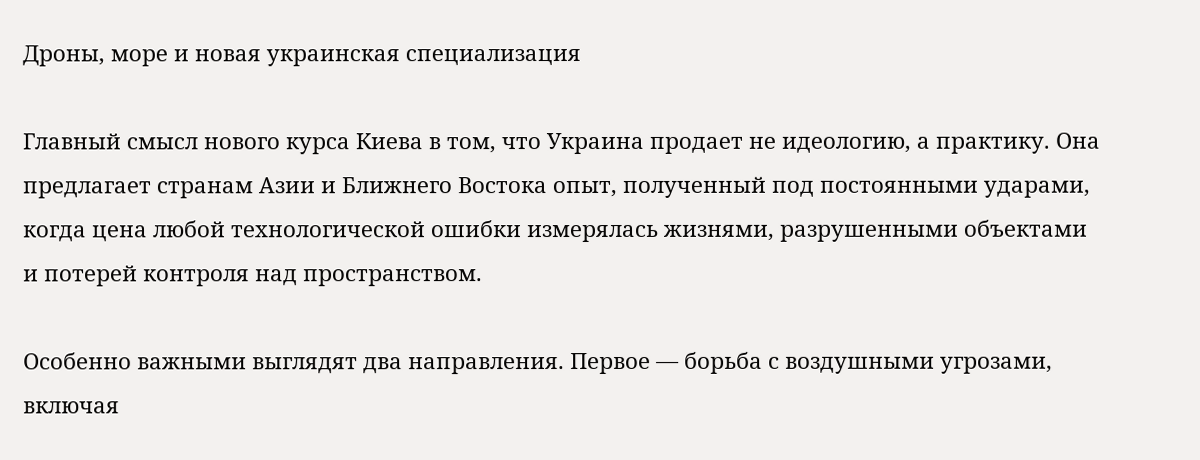Дроны, море и новая украинская специализация

Главный смысл нового курса Киева в том, что Украина продает не идеологию, а практику. Она предлагает странам Азии и Ближнего Востока опыт, полученный под постоянными ударами, когда цена любой технологической ошибки измерялась жизнями, разрушенными объектами и потерей контроля над пространством.

Особенно важными выглядят два направления. Первое — борьба с воздушными угрозами, включая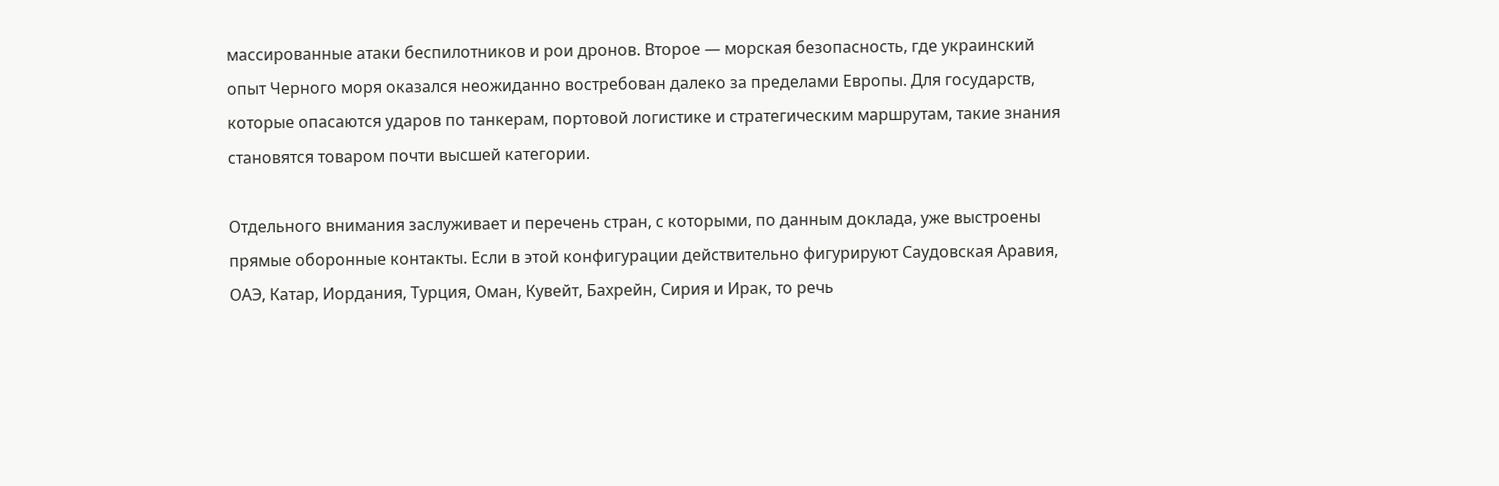массированные атаки беспилотников и рои дронов. Второе — морская безопасность, где украинский опыт Черного моря оказался неожиданно востребован далеко за пределами Европы. Для государств, которые опасаются ударов по танкерам, портовой логистике и стратегическим маршрутам, такие знания становятся товаром почти высшей категории.

Отдельного внимания заслуживает и перечень стран, с которыми, по данным доклада, уже выстроены прямые оборонные контакты. Если в этой конфигурации действительно фигурируют Саудовская Аравия, ОАЭ, Катар, Иордания, Турция, Оман, Кувейт, Бахрейн, Сирия и Ирак, то речь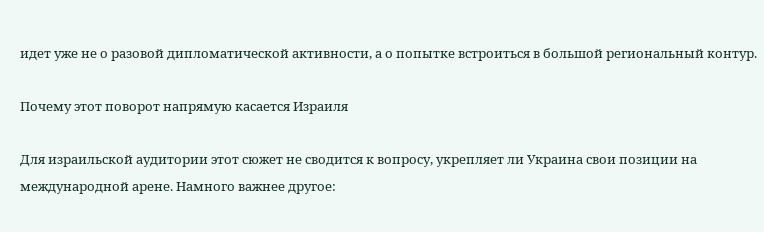идет уже не о разовой дипломатической активности, а о попытке встроиться в большой региональный контур.

Почему этот поворот напрямую касается Израиля

Для израильской аудитории этот сюжет не сводится к вопросу, укрепляет ли Украина свои позиции на международной арене. Намного важнее другое: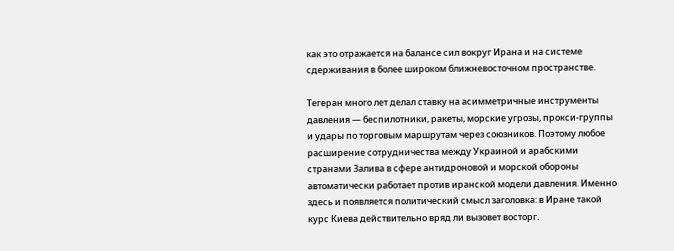как это отражается на балансе сил вокруг Ирана и на системе сдерживания в более широком ближневосточном пространстве.

Тегеран много лет делал ставку на асимметричные инструменты давления — беспилотники, ракеты, морские угрозы, прокси-группы и удары по торговым маршрутам через союзников. Поэтому любое расширение сотрудничества между Украиной и арабскими странами Залива в сфере антидроновой и морской обороны автоматически работает против иранской модели давления. Именно здесь и появляется политический смысл заголовка: в Иране такой курс Киева действительно вряд ли вызовет восторг.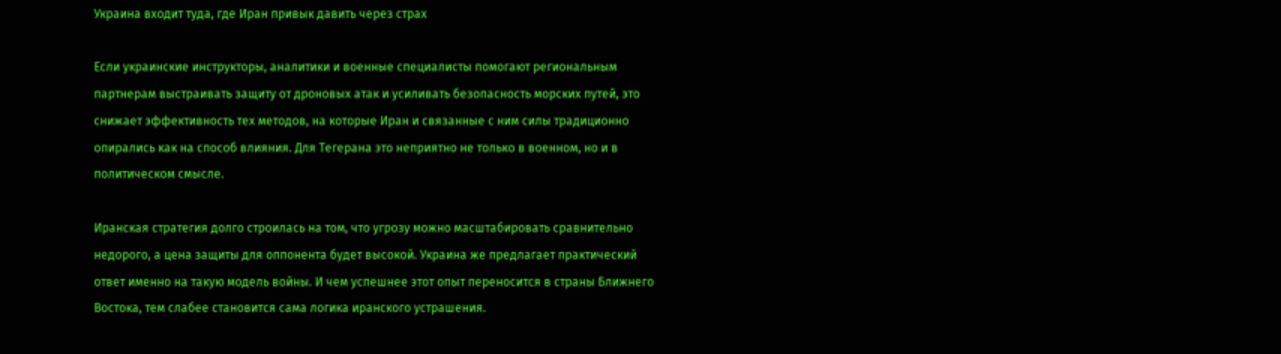Украина входит туда, где Иран привык давить через страх

Если украинские инструкторы, аналитики и военные специалисты помогают региональным партнерам выстраивать защиту от дроновых атак и усиливать безопасность морских путей, это снижает эффективность тех методов, на которые Иран и связанные с ним силы традиционно опирались как на способ влияния. Для Тегерана это неприятно не только в военном, но и в политическом смысле.

Иранская стратегия долго строилась на том, что угрозу можно масштабировать сравнительно недорого, а цена защиты для оппонента будет высокой. Украина же предлагает практический ответ именно на такую модель войны. И чем успешнее этот опыт переносится в страны Ближнего Востока, тем слабее становится сама логика иранского устрашения.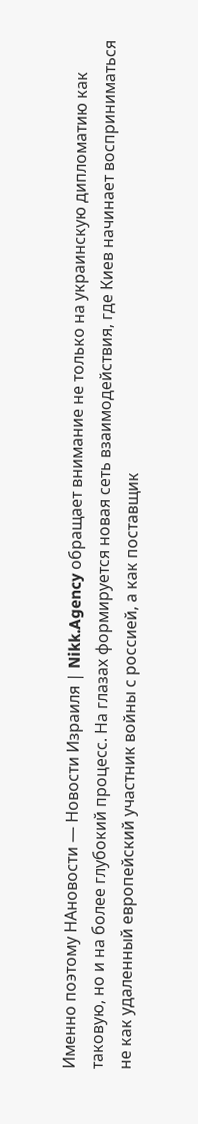Именно поэтому НАновости — Новости Израиля | Nikk.Agency обращает внимание не только на украинскую дипломатию как таковую, но и на более глубокий процесс. На глазах формируется новая сеть взаимодействия, где Киев начинает восприниматься не как удаленный европейский участник войны с россией, а как поставщик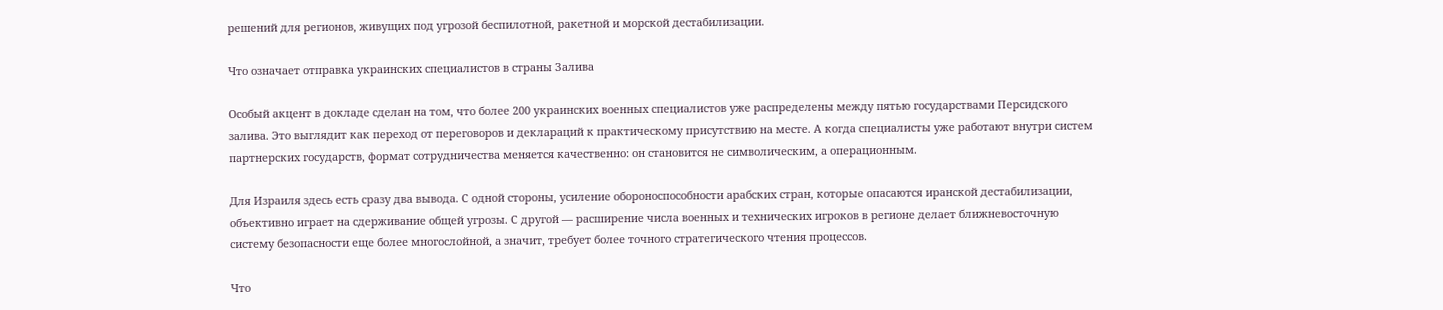решений для регионов, живущих под угрозой беспилотной, ракетной и морской дестабилизации.

Что означает отправка украинских специалистов в страны Залива

Особый акцент в докладе сделан на том, что более 200 украинских военных специалистов уже распределены между пятью государствами Персидского залива. Это выглядит как переход от переговоров и деклараций к практическому присутствию на месте. А когда специалисты уже работают внутри систем партнерских государств, формат сотрудничества меняется качественно: он становится не символическим, а операционным.

Для Израиля здесь есть сразу два вывода. С одной стороны, усиление обороноспособности арабских стран, которые опасаются иранской дестабилизации, объективно играет на сдерживание общей угрозы. С другой — расширение числа военных и технических игроков в регионе делает ближневосточную систему безопасности еще более многослойной, а значит, требует более точного стратегического чтения процессов.

Что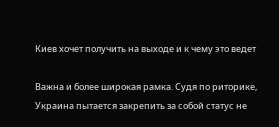Киев хочет получить на выходе и к чему это ведет

Важна и более широкая рамка. Судя по риторике, Украина пытается закрепить за собой статус не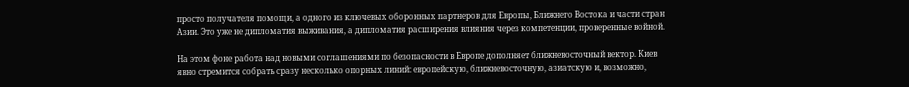просто получателя помощи, а одного из ключевых оборонных партнеров для Европы, Ближнего Востока и части стран Азии. Это уже не дипломатия выживания, а дипломатия расширения влияния через компетенции, проверенные войной.

На этом фоне работа над новыми соглашениями по безопасности в Европе дополняет ближневосточный вектор. Киев явно стремится собрать сразу несколько опорных линий: европейскую, ближневосточную, азиатскую и, возможно,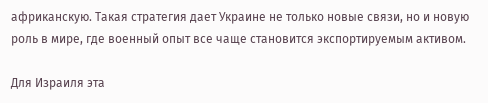африканскую. Такая стратегия дает Украине не только новые связи, но и новую роль в мире, где военный опыт все чаще становится экспортируемым активом.

Для Израиля эта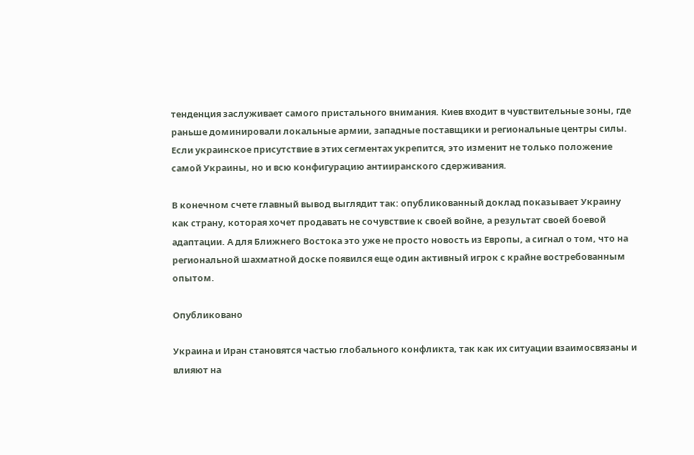тенденция заслуживает самого пристального внимания. Киев входит в чувствительные зоны, где раньше доминировали локальные армии, западные поставщики и региональные центры силы. Если украинское присутствие в этих сегментах укрепится, это изменит не только положение самой Украины, но и всю конфигурацию антииранского сдерживания.

В конечном счете главный вывод выглядит так: опубликованный доклад показывает Украину как страну, которая хочет продавать не сочувствие к своей войне, а результат своей боевой адаптации. А для Ближнего Востока это уже не просто новость из Европы, а сигнал о том, что на региональной шахматной доске появился еще один активный игрок с крайне востребованным опытом.

Опубликовано

Украина и Иран становятся частью глобального конфликта, так как их ситуации взаимосвязаны и влияют на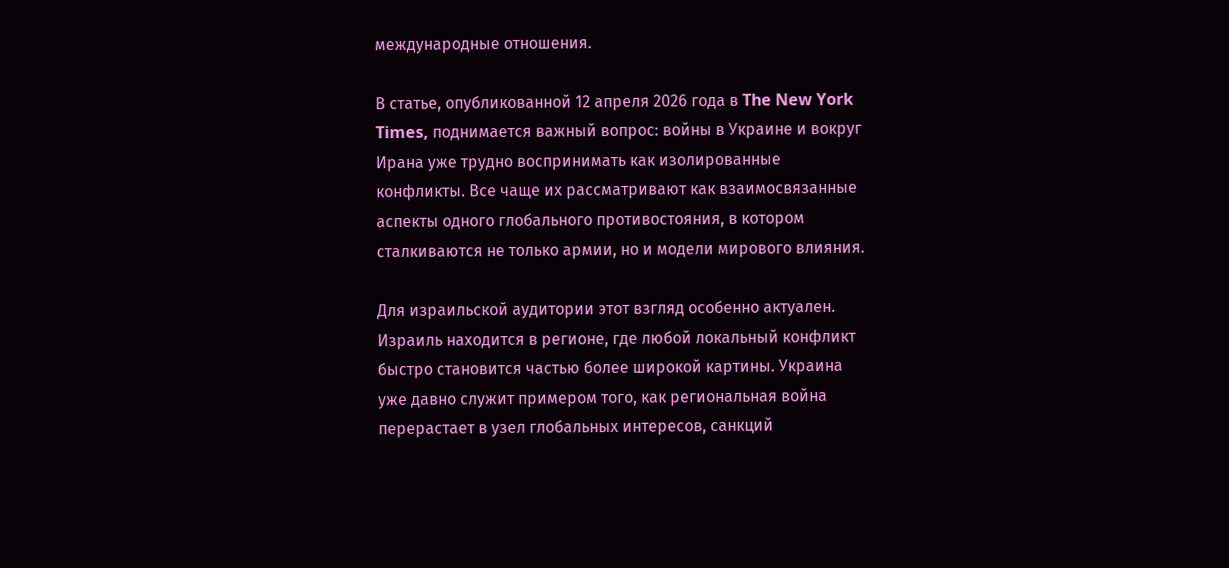международные отношения.

В статье, опубликованной 12 апреля 2026 года в The New York Times, поднимается важный вопрос: войны в Украине и вокруг Ирана уже трудно воспринимать как изолированные конфликты. Все чаще их рассматривают как взаимосвязанные аспекты одного глобального противостояния, в котором сталкиваются не только армии, но и модели мирового влияния.

Для израильской аудитории этот взгляд особенно актуален. Израиль находится в регионе, где любой локальный конфликт быстро становится частью более широкой картины. Украина уже давно служит примером того, как региональная война перерастает в узел глобальных интересов, санкций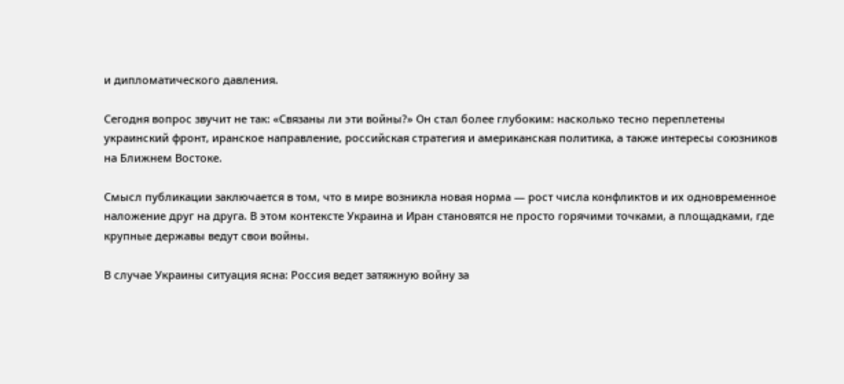и дипломатического давления.

Сегодня вопрос звучит не так: «Связаны ли эти войны?» Он стал более глубоким: насколько тесно переплетены украинский фронт, иранское направление, российская стратегия и американская политика, а также интересы союзников на Ближнем Востоке.

Смысл публикации заключается в том, что в мире возникла новая норма — рост числа конфликтов и их одновременное наложение друг на друга. В этом контексте Украина и Иран становятся не просто горячими точками, а площадками, где крупные державы ведут свои войны.

В случае Украины ситуация ясна: Россия ведет затяжную войну за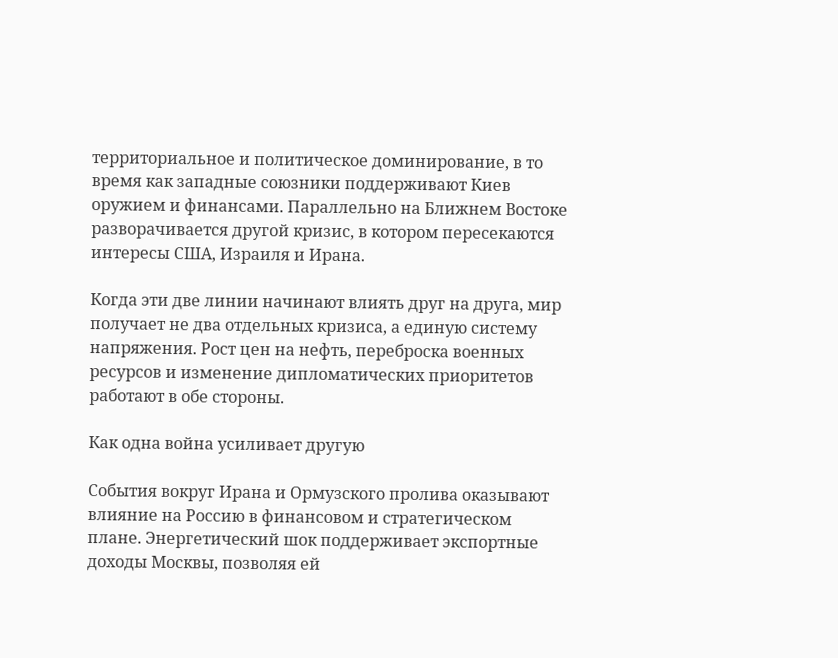территориальное и политическое доминирование, в то время как западные союзники поддерживают Киев оружием и финансами. Параллельно на Ближнем Востоке разворачивается другой кризис, в котором пересекаются интересы США, Израиля и Ирана.

Когда эти две линии начинают влиять друг на друга, мир получает не два отдельных кризиса, а единую систему напряжения. Рост цен на нефть, переброска военных ресурсов и изменение дипломатических приоритетов работают в обе стороны.

Как одна война усиливает другую

События вокруг Ирана и Ормузского пролива оказывают влияние на Россию в финансовом и стратегическом плане. Энергетический шок поддерживает экспортные доходы Москвы, позволяя ей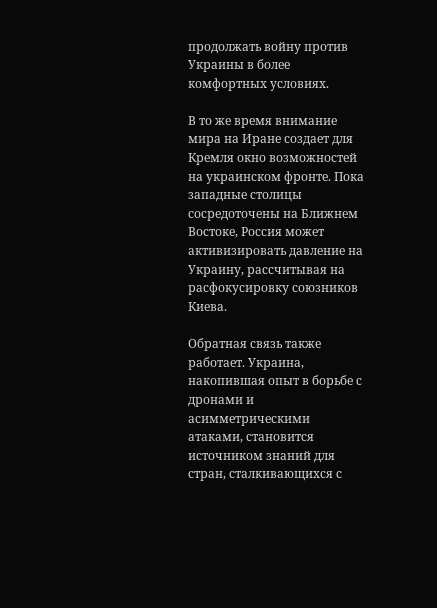продолжать войну против Украины в более комфортных условиях.

В то же время внимание мира на Иране создает для Кремля окно возможностей на украинском фронте. Пока западные столицы сосредоточены на Ближнем Востоке, Россия может активизировать давление на Украину, рассчитывая на расфокусировку союзников Киева.

Обратная связь также работает. Украина, накопившая опыт в борьбе с дронами и асимметрическими атаками, становится источником знаний для стран, сталкивающихся с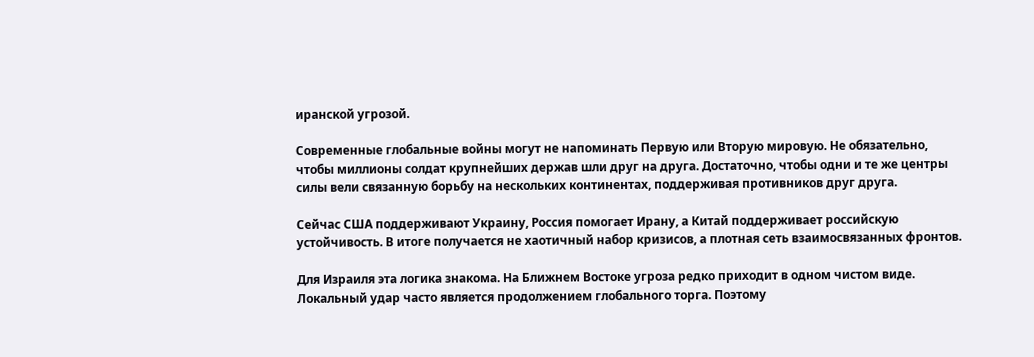иранской угрозой.

Современные глобальные войны могут не напоминать Первую или Вторую мировую. Не обязательно, чтобы миллионы солдат крупнейших держав шли друг на друга. Достаточно, чтобы одни и те же центры силы вели связанную борьбу на нескольких континентах, поддерживая противников друг друга.

Сейчас США поддерживают Украину, Россия помогает Ирану, а Китай поддерживает российскую устойчивость. В итоге получается не хаотичный набор кризисов, а плотная сеть взаимосвязанных фронтов.

Для Израиля эта логика знакома. На Ближнем Востоке угроза редко приходит в одном чистом виде. Локальный удар часто является продолжением глобального торга. Поэтому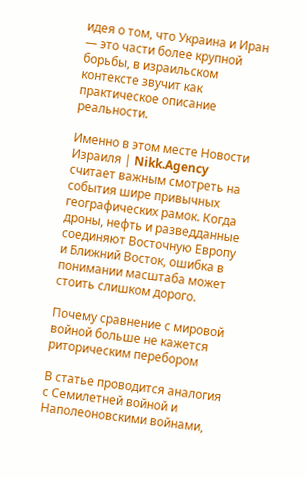идея о том, что Украина и Иран — это части более крупной борьбы, в израильском контексте звучит как практическое описание реальности.

Именно в этом месте Новости Израиля | Nikk.Agency считает важным смотреть на события шире привычных географических рамок. Когда дроны, нефть и разведданные соединяют Восточную Европу и Ближний Восток, ошибка в понимании масштаба может стоить слишком дорого.

Почему сравнение с мировой войной больше не кажется риторическим перебором

В статье проводится аналогия с Семилетней войной и Наполеоновскими войнами,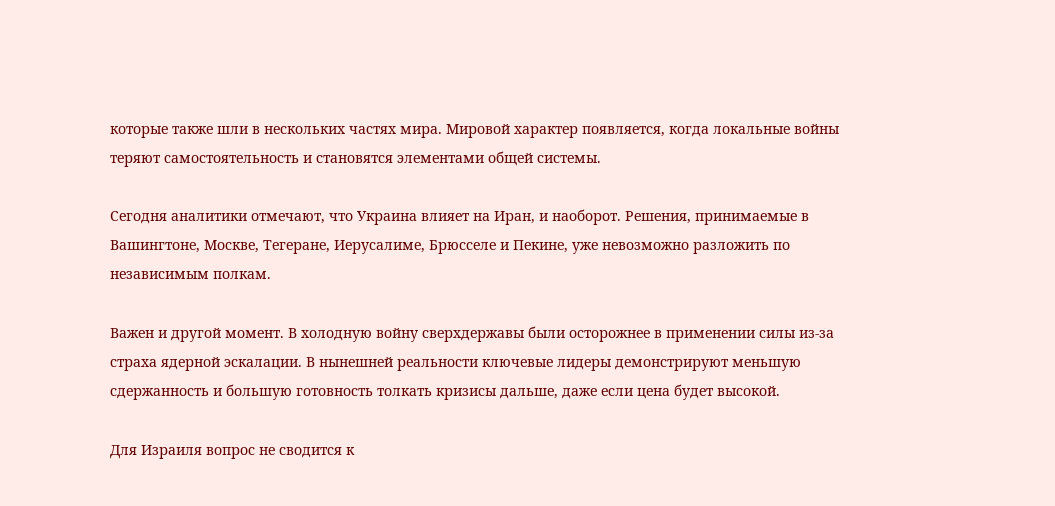которые также шли в нескольких частях мира. Мировой характер появляется, когда локальные войны теряют самостоятельность и становятся элементами общей системы.

Сегодня аналитики отмечают, что Украина влияет на Иран, и наоборот. Решения, принимаемые в Вашингтоне, Москве, Тегеране, Иерусалиме, Брюсселе и Пекине, уже невозможно разложить по независимым полкам.

Важен и другой момент. В холодную войну сверхдержавы были осторожнее в применении силы из-за страха ядерной эскалации. В нынешней реальности ключевые лидеры демонстрируют меньшую сдержанность и большую готовность толкать кризисы дальше, даже если цена будет высокой.

Для Израиля вопрос не сводится к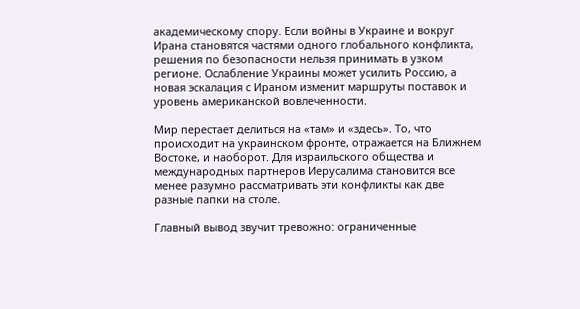академическому спору. Если войны в Украине и вокруг Ирана становятся частями одного глобального конфликта, решения по безопасности нельзя принимать в узком регионе. Ослабление Украины может усилить Россию, а новая эскалация с Ираном изменит маршруты поставок и уровень американской вовлеченности.

Мир перестает делиться на «там» и «здесь». То, что происходит на украинском фронте, отражается на Ближнем Востоке, и наоборот. Для израильского общества и международных партнеров Иерусалима становится все менее разумно рассматривать эти конфликты как две разные папки на столе.

Главный вывод звучит тревожно: ограниченные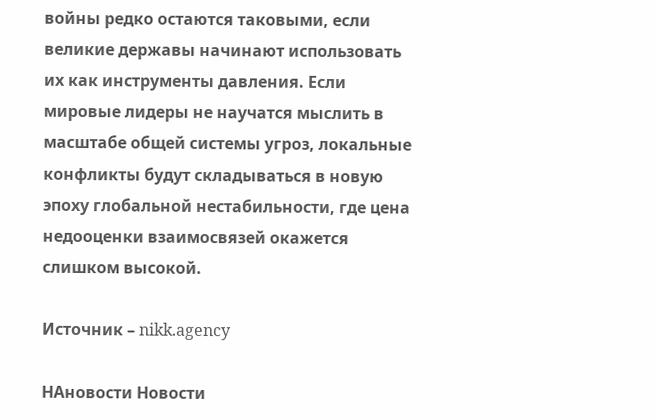войны редко остаются таковыми, если великие державы начинают использовать их как инструменты давления. Если мировые лидеры не научатся мыслить в масштабе общей системы угроз, локальные конфликты будут складываться в новую эпоху глобальной нестабильности, где цена недооценки взаимосвязей окажется слишком высокой.

Источник – nikk.agency

НАновости Новости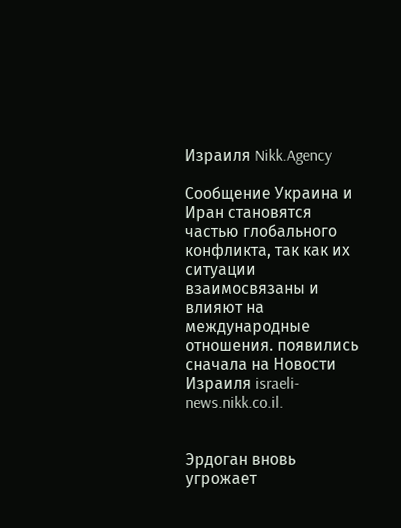Израиля Nikk.Agency

Сообщение Украина и Иран становятся частью глобального конфликта, так как их ситуации взаимосвязаны и влияют на международные отношения. появились сначала на Новости Израиля israeli-news.nikk.co.il.


Эрдоган вновь угрожает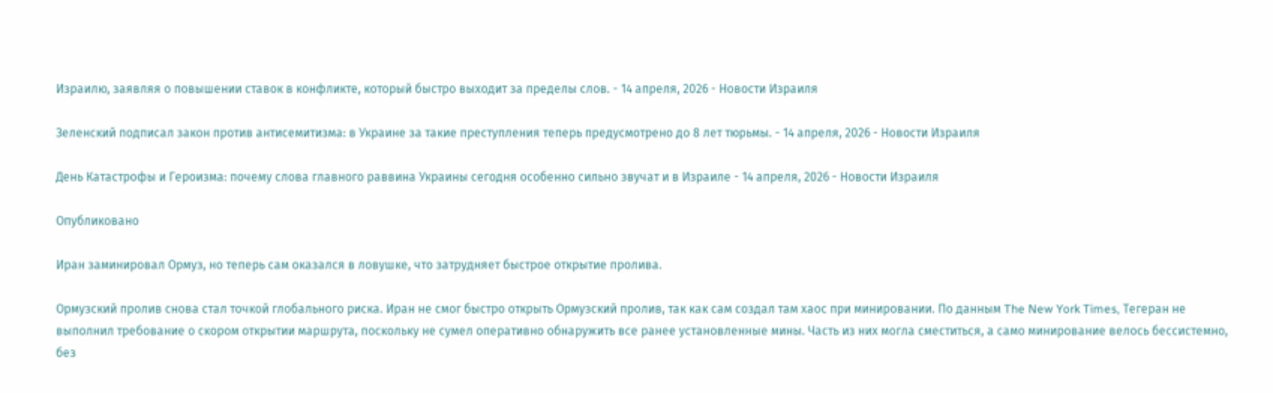Израилю, заявляя о повышении ставок в конфликте, который быстро выходит за пределы слов. - 14 апреля, 2026 - Новости Израиля

Зеленский подписал закон против антисемитизма: в Украине за такие преступления теперь предусмотрено до 8 лет тюрьмы. - 14 апреля, 2026 - Новости Израиля

День Катастрофы и Героизма: почему слова главного раввина Украины сегодня особенно сильно звучат и в Израиле - 14 апреля, 2026 - Новости Израиля

Опубликовано

Иран заминировал Ормуз, но теперь сам оказался в ловушке, что затрудняет быстрое открытие пролива.

Ормузский пролив снова стал точкой глобального риска. Иран не смог быстро открыть Ормузский пролив, так как сам создал там хаос при минировании. По данным The New York Times, Тегеран не выполнил требование о скором открытии маршрута, поскольку не сумел оперативно обнаружить все ранее установленные мины. Часть из них могла сместиться, а само минирование велось бессистемно, без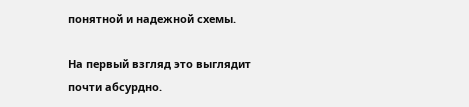понятной и надежной схемы.

На первый взгляд это выглядит почти абсурдно.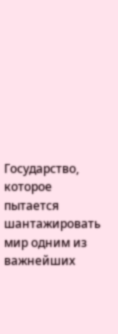Государство, которое пытается шантажировать мир одним из важнейших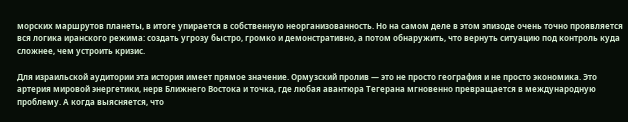морских маршрутов планеты, в итоге упирается в собственную неорганизованность. Но на самом деле в этом эпизоде очень точно проявляется вся логика иранского режима: создать угрозу быстро, громко и демонстративно, а потом обнаружить, что вернуть ситуацию под контроль куда сложнее, чем устроить кризис.

Для израильской аудитории эта история имеет прямое значение. Ормузский пролив — это не просто география и не просто экономика. Это артерия мировой энергетики, нерв Ближнего Востока и точка, где любая авантюра Тегерана мгновенно превращается в международную проблему. А когда выясняется, что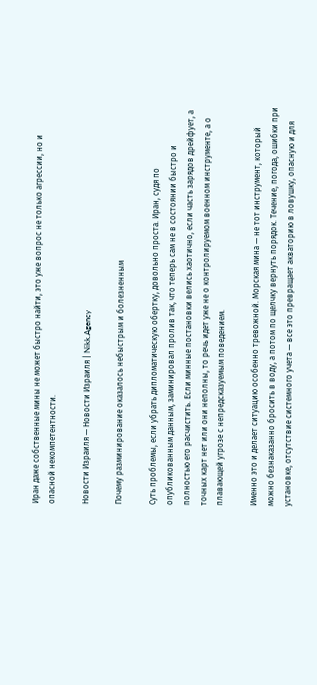Иран даже собственные мины не может быстро найти, это уже вопрос не только агрессии, но и опасной некомпетентности.

Новости Израиля — Новости Израиля | Nikk.Agency

Почему разминирование оказалось небыстрым и болезненным

Суть проблемы, если убрать дипломатическую обертку, довольно проста. Иран, судя по опубликованным данным, заминировал пролив так, что теперь сам не в состоянии быстро и полностью его расчистить. Если минные постановки велись хаотично, если часть зарядов дрейфует, а точных карт нет или они неполны, то речь идет уже не о контролируемом военном инструменте, а о плавающей угрозе с непредсказуемым поведением.

Именно это и делает ситуацию особенно тревожной. Морская мина — не тот инструмент, который можно безнаказанно бросить в воду, а потом по щелчку вернуть порядок. Течение, погода, ошибки при установке, отсутствие системного учета — все это превращает акваторию в ловушку, опасную и для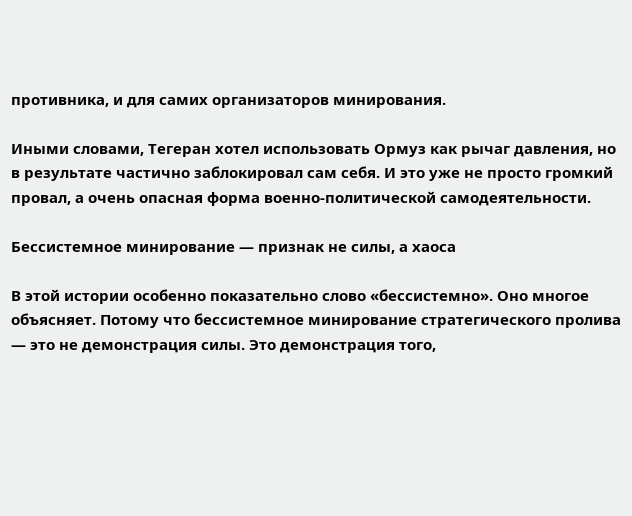противника, и для самих организаторов минирования.

Иными словами, Тегеран хотел использовать Ормуз как рычаг давления, но в результате частично заблокировал сам себя. И это уже не просто громкий провал, а очень опасная форма военно-политической самодеятельности.

Бессистемное минирование — признак не силы, а хаоса

В этой истории особенно показательно слово «бессистемно». Оно многое объясняет. Потому что бессистемное минирование стратегического пролива — это не демонстрация силы. Это демонстрация того,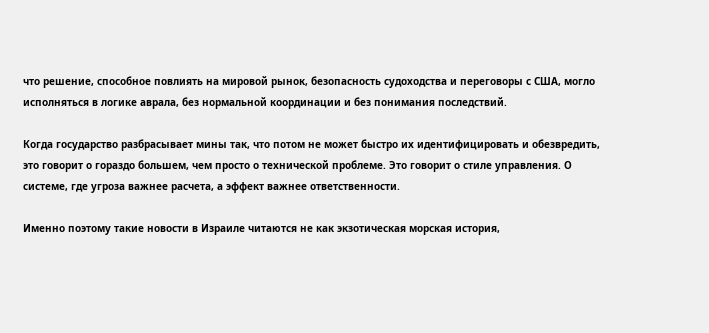что решение, способное повлиять на мировой рынок, безопасность судоходства и переговоры с США, могло исполняться в логике аврала, без нормальной координации и без понимания последствий.

Когда государство разбрасывает мины так, что потом не может быстро их идентифицировать и обезвредить, это говорит о гораздо большем, чем просто о технической проблеме. Это говорит о стиле управления. О системе, где угроза важнее расчета, а эффект важнее ответственности.

Именно поэтому такие новости в Израиле читаются не как экзотическая морская история,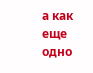а как еще одно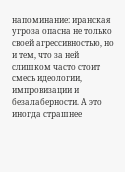напоминание: иранская угроза опасна не только своей агрессивностью, но и тем, что за ней слишком часто стоит смесь идеологии, импровизации и безалаберности. А это иногда страшнее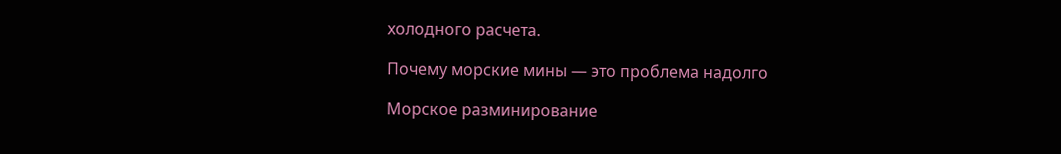холодного расчета.

Почему морские мины — это проблема надолго

Морское разминирование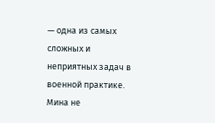— одна из самых сложных и неприятных задач в военной практике. Мина не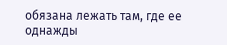обязана лежать там, где ее однажды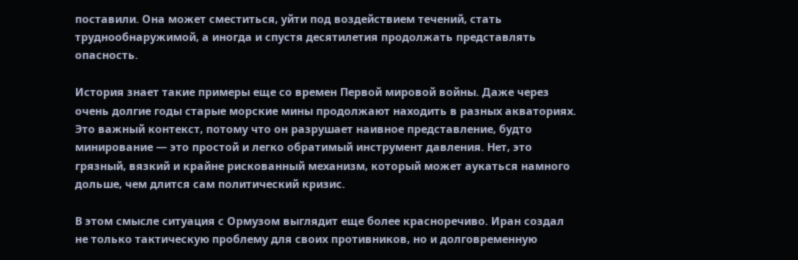поставили. Она может сместиться, уйти под воздействием течений, стать труднообнаружимой, а иногда и спустя десятилетия продолжать представлять опасность.

История знает такие примеры еще со времен Первой мировой войны. Даже через очень долгие годы старые морские мины продолжают находить в разных акваториях. Это важный контекст, потому что он разрушает наивное представление, будто минирование — это простой и легко обратимый инструмент давления. Нет, это грязный, вязкий и крайне рискованный механизм, который может аукаться намного дольше, чем длится сам политический кризис.

В этом смысле ситуация с Ормузом выглядит еще более красноречиво. Иран создал не только тактическую проблему для своих противников, но и долговременную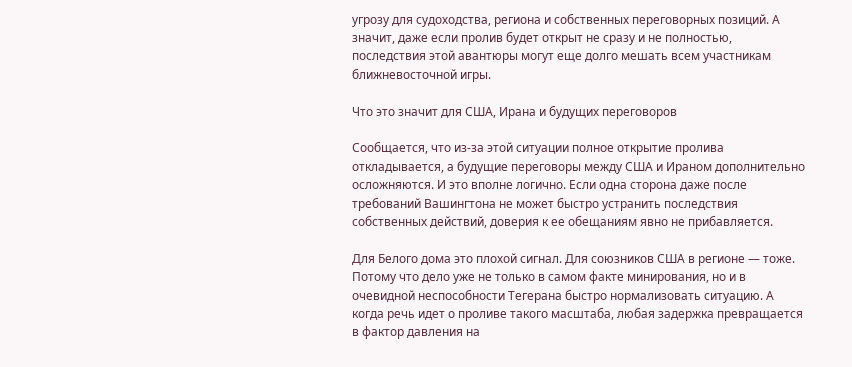угрозу для судоходства, региона и собственных переговорных позиций. А значит, даже если пролив будет открыт не сразу и не полностью, последствия этой авантюры могут еще долго мешать всем участникам ближневосточной игры.

Что это значит для США, Ирана и будущих переговоров

Сообщается, что из-за этой ситуации полное открытие пролива откладывается, а будущие переговоры между США и Ираном дополнительно осложняются. И это вполне логично. Если одна сторона даже после требований Вашингтона не может быстро устранить последствия собственных действий, доверия к ее обещаниям явно не прибавляется.

Для Белого дома это плохой сигнал. Для союзников США в регионе — тоже. Потому что дело уже не только в самом факте минирования, но и в очевидной неспособности Тегерана быстро нормализовать ситуацию. А когда речь идет о проливе такого масштаба, любая задержка превращается в фактор давления на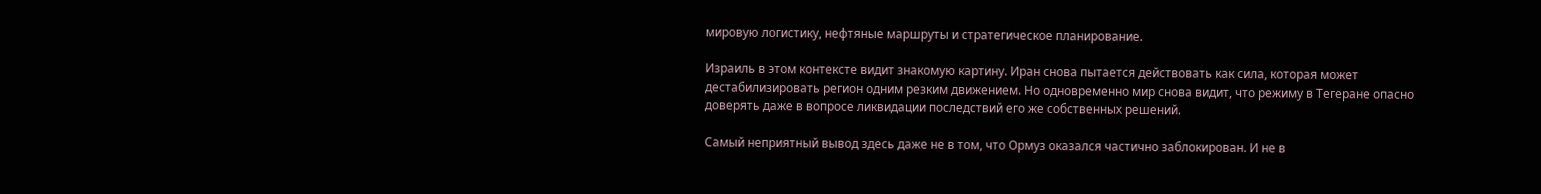мировую логистику, нефтяные маршруты и стратегическое планирование.

Израиль в этом контексте видит знакомую картину. Иран снова пытается действовать как сила, которая может дестабилизировать регион одним резким движением. Но одновременно мир снова видит, что режиму в Тегеране опасно доверять даже в вопросе ликвидации последствий его же собственных решений.

Самый неприятный вывод здесь даже не в том, что Ормуз оказался частично заблокирован. И не в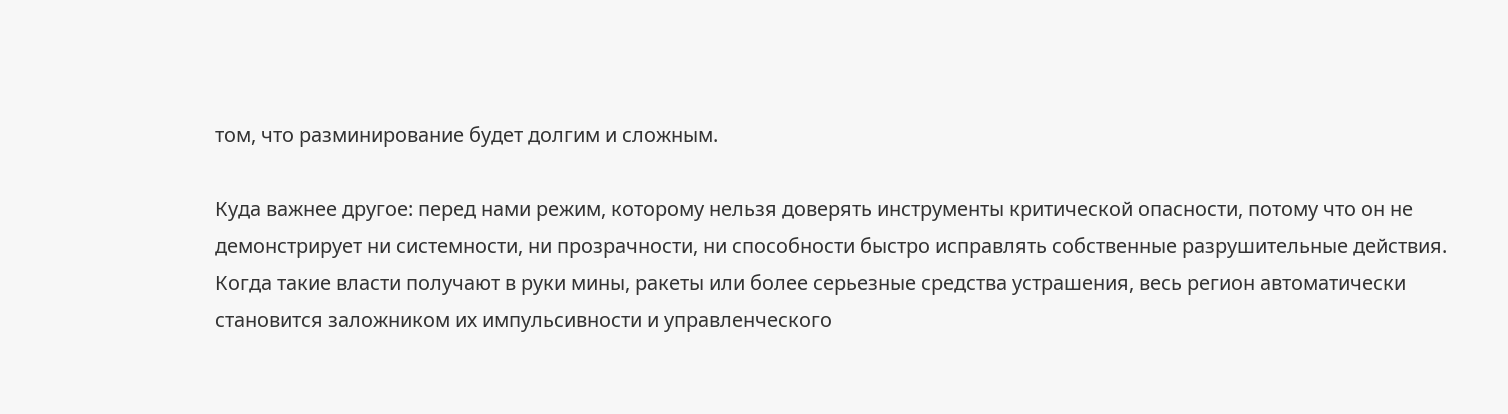том, что разминирование будет долгим и сложным.

Куда важнее другое: перед нами режим, которому нельзя доверять инструменты критической опасности, потому что он не демонстрирует ни системности, ни прозрачности, ни способности быстро исправлять собственные разрушительные действия. Когда такие власти получают в руки мины, ракеты или более серьезные средства устрашения, весь регион автоматически становится заложником их импульсивности и управленческого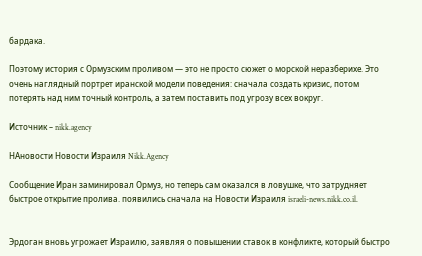бардака.

Поэтому история с Ормузским проливом — это не просто сюжет о морской неразберихе. Это очень наглядный портрет иранской модели поведения: сначала создать кризис, потом потерять над ним точный контроль, а затем поставить под угрозу всех вокруг.

Источник – nikk.agency

НАновости Новости Израиля Nikk.Agency

Сообщение Иран заминировал Ормуз, но теперь сам оказался в ловушке, что затрудняет быстрое открытие пролива. появились сначала на Новости Израиля israeli-news.nikk.co.il.


Эрдоган вновь угрожает Израилю, заявляя о повышении ставок в конфликте, который быстро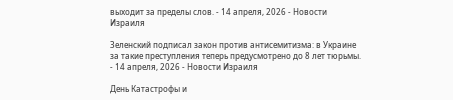выходит за пределы слов. - 14 апреля, 2026 - Новости Израиля

Зеленский подписал закон против антисемитизма: в Украине за такие преступления теперь предусмотрено до 8 лет тюрьмы. - 14 апреля, 2026 - Новости Израиля

День Катастрофы и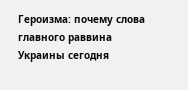Героизма: почему слова главного раввина Украины сегодня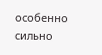особенно сильно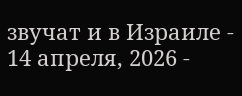звучат и в Израиле - 14 апреля, 2026 -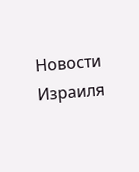Новости Израиля